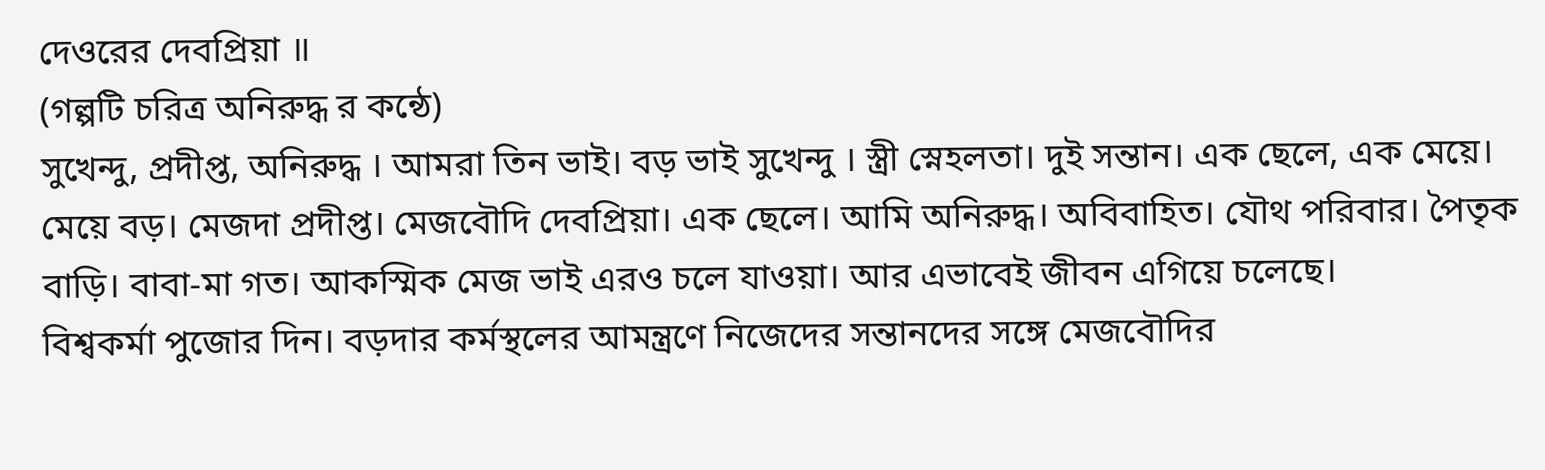দেওরের দেবপ্রিয়া ॥
(গল্পটি চরিত্র অনিরুদ্ধ র কন্ঠে)
সুখেন্দু, প্রদীপ্ত, অনিরুদ্ধ । আমরা তিন ভাই। বড় ভাই সুখেন্দু । স্ত্রী স্নেহলতা। দুই সন্তান। এক ছেলে, এক মেয়ে। মেয়ে বড়। মেজদা প্রদীপ্ত। মেজবৌদি দেবপ্রিয়া। এক ছেলে। আমি অনিরুদ্ধ। অবিবাহিত। যৌথ পরিবার। পৈতৃক বাড়ি। বাবা-মা গত। আকস্মিক মেজ ভাই এরও চলে যাওয়া। আর এভাবেই জীবন এগিয়ে চলেছে।
বিশ্বকর্মা পুজোর দিন। বড়দার কর্মস্থলের আমন্ত্রণে নিজেদের সন্তানদের সঙ্গে মেজবৌদির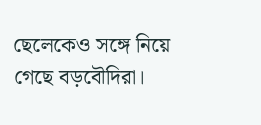ছেলেকেও সঙ্গে নিয়ে গেছে বড়বৌদিরা।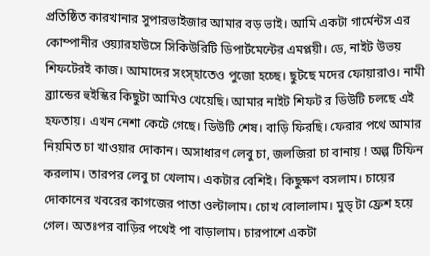প্রতিষ্ঠিত কারখানার সুপারভাইজার আমার বড় ভাই। আমি একটা গার্মেন্টস এর কোম্পানীর ওয়্যারহাউসে সিকিউরিটি ডিপার্টমেন্টের এমপ্লয়ী। ডে, নাইট উভয় শিফটেরই কাজ। আমাদের সংস্হাতেও পুজো হচ্ছে। ছুটছে মদের ফোয়ারাও। নামী ব্র্যান্ডের হুইস্কির কিছুটা আমিও খেয়েছি। আমার নাইট শিফট র ডিউটি চলছে এই হফতায়। এখন নেশা কেটে গেছে। ডিউটি শেষ। বাড়ি ফিরছি। ফেরার পথে আমার নিয়মিত চা খাওয়ার দোকান। অসাধারণ লেবু চা, জলজিরা চা বানায় ! অল্প টিফিন করলাম। তারপর লেবু চা খেলাম। একটার বেশিই। কিছুক্ষণ বসলাম। চায়ের দোকানের খবরের কাগজের পাতা ওল্টালাম। চোখ বোলালাম। মুড্ টা ফ্রেশ হয়ে গেল। অতঃপর বাড়ির পথেই পা বাড়ালাম। চারপাশে একটা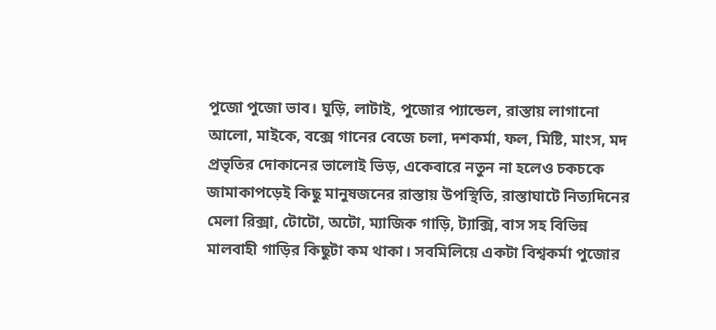পুজো পুজো ভাব। ঘুড়ি, লাটাই, পুজোর প্যান্ডেল, রাস্তায় লাগানো আলো, মাইকে, বক্সে গানের বেজে চলা, দশকর্মা, ফল, মিষ্টি, মাংস, মদ প্রভৃতির দোকানের ভালোই ভিড়, একেবারে নতুন না হলেও চকচকে জামাকাপড়েই কিছু মানুষজনের রাস্তায় উপস্থিতি, রাস্তাঘাটে নিত্যদিনের মেলা রিক্সা, টোটো, অটো, ম্যাজিক গাড়ি, ট্যাক্সি, বাস সহ বিভিন্ন মালবাহী গাড়ির কিছুটা কম থাকা। সবমিলিয়ে একটা বিশ্বকর্মা পুজোর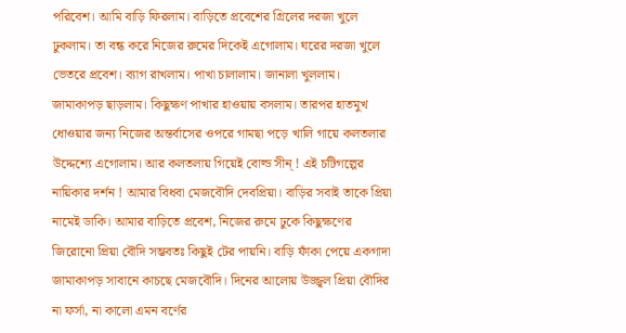পরিবেশ। আমি বাড়ি ফিরলাম। বাড়িতে প্রবেশের গ্রিলের দরজা খুলে ঢুকলাম। তা বন্ধ করে নিজের রুমের দিকেই এগোলাম। ঘরের দরজা খুলে ভেতরে প্রবেশ। ব্যাগ রাখলাম। পাখা চালালাম। জানালা খুললাম। জামাকাপড় ছাড়লাম। কিছুক্ষণ পাখার হাওয়ায় বসলাম। তারপর হাতমুখ ধোওয়ার জন্য নিজের অন্তর্বাসের ওপরে গামছা পড়ে খালি গায়ে কলতলার উদ্দেশ্যে এগোলাম। আর কলতলায় গিয়েই বোল্ড সীন্ ! এই চটিগল্পের নায়িকার দর্শন ! আমার বিধবা মেজবৌদি দেবপ্রিয়া। বাড়ির সবাই তাকে প্রিয়া নামেই ডাকি। আমার বাড়িতে প্রবেশ, নিজের রুমে ঢুকে কিছুক্ষণের জিরোনো প্রিয়া বৌদি সম্ভবতঃ কিছুই টের পায়নি। বাড়ি ফাঁকা পেয়ে একগাদা জামাকাপড় সাবানে কাচছে মেজবৌদি। দিনের আলোয় উজ্জ্বল প্রিয়া বৌদির না ফর্সা, না কালো এমন বর্ণের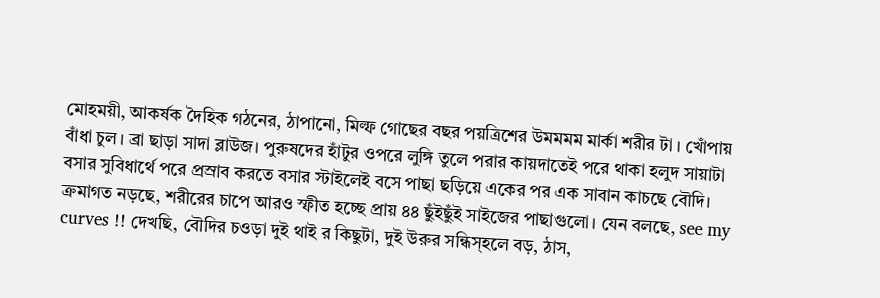মোহময়ী, আকর্ষক দৈহিক গঠনের, ঠাপানো, মিল্ফ গোছের বছর পয়ত্রিশের উমমমম মার্কা শরীর টা । খোঁপায় বাঁধা চুল। ব্রা ছাড়া সাদা ব্লাউজ। পুরুষদের হাঁটুর ওপরে লুঙ্গি তুলে পরার কায়দাতেই পরে থাকা হলুদ সায়াটা বসার সুবিধার্থে পরে প্রস্রাব করতে বসার স্টাইলেই বসে পাছা ছড়িয়ে একের পর এক সাবান কাচছে বৌদি। ক্রমাগত নড়ছে, শরীরের চাপে আরও স্ফীত হচ্ছে প্রায় ৪৪ ছুঁইছুঁই সাইজের পাছাগুলো। যেন বলছে, see my curves !! দেখছি, বৌদির চওড়া দুই থাই র কিছুটা, দুই উরুর সন্ধিস্হলে বড়, ঠাস,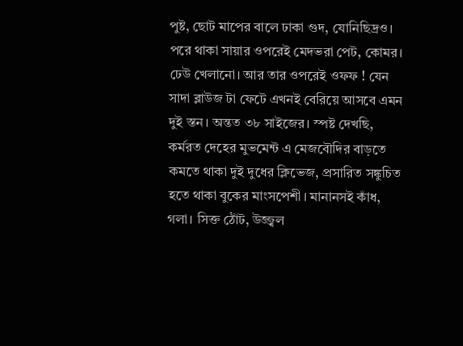পুষ্ট, ছোট মাপের বালে ঢাকা গুদ, যোনিছিদ্রও। পরে থাকা সায়ার ওপরেই মেদভরা পেট, কোমর। ঢেউ খেলানো। আর তার ওপরেই ওফফ ! যেন সাদা ব্লাউজ টা ফেটে এখনই বেরিয়ে আসবে এমন দুই স্তন। অন্তত ৩৮ সাইজের। স্পষ্ট দেখছি, কর্মরত দেহের মুভমেন্ট এ মেজবৌদির বাড়তে কমতে থাকা দুই দুধের ক্লিভেজ, প্রসারিত সঙ্কুচিত হতে থাকা বুকের মাংসপেশী। মানানসই কাঁধ, গলা। সিক্ত ঠোঁট, উজ্জ্বল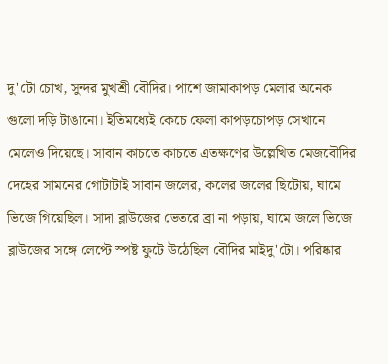দু'টো চোখ, সুন্দর মুখশ্রী বৌদির। পাশে জামাকাপড় মেলার অনেক গুলো দড়ি টাঙানো। ইতিমধ্যেই কেচে ফেলা কাপড়চোপড় সেখানে মেলেও দিয়েছে। সাবান কাচতে কাচতে এতক্ষণের উল্লেখিত মেজবৌদির দেহের সামনের গোটাটাই সাবান জলের, কলের জলের ছিটোয়, ঘামে ভিজে গিয়েছিল। সাদা ব্লাউজের ভেতরে ব্রা না পড়ায়, ঘামে জলে ভিজে ব্লাউজের সঙ্গে লেপ্টে স্পষ্ট ফুটে উঠেছিল বৌদির মাইদু'টো। পরিষ্কার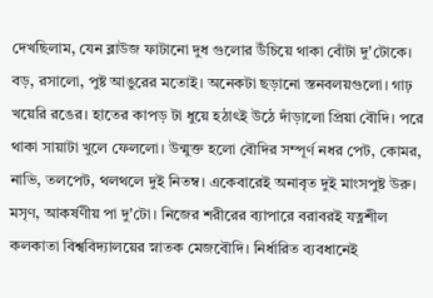দেখছিলাম, যেন ব্লাউজ ফাটানো দুধ গুলোর উঁচিয়ে থাকা বোঁটা দু'টোকে। বড়, রসালো, পুষ্ট আঙুরের মতোই। অনেকটা ছড়ানো স্তনবলয়গুলো। গাঢ় খয়েরি রঙের। হাতের কাপড় টা ধুয়ে হঠাৎই উঠে দাঁড়ালো প্রিয়া বৌদি। পরে থাকা সায়াটা খুলে ফেললো। উন্মুক্ত হলো বৌদির সম্পূর্ণ নধর পেট, কোমর, নাভি, তলপেট, থলথলে দুই নিতম্ব। একেবারেই অনাবৃত দুই মাংসপুষ্ট উরু। মসৃণ, আকর্ষণীয় পা দু'টো। নিজের শরীরের ব্যাপারে বরাবরই যত্নশীল কলকাতা বিশ্ববিদ্যালয়ের স্নাতক মেজবৌদি। নির্ধারিত ব্যবধানেই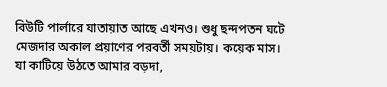বিউটি পার্লারে যাতায়াত আছে এখনও। শুধু ছন্দপতন ঘটে মেজদার অকাল প্রয়াণের পরবর্তী সময়টায়। কয়েক মাস। যা কাটিয়ে উঠতে আমার বড়দা,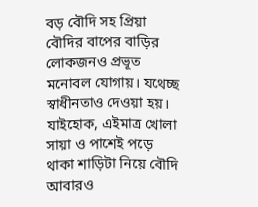বড় বৌদি সহ প্রিয়া বৌদির বাপের বাড়ির লোকজনও প্রভূত মনোবল যোগায়। যথেচ্ছ স্বাধীনতাও দেওয়া হয়। যাইহোক, এইমাত্র খোলা সায়া ও পাশেই পড়ে থাকা শাড়িটা নিয়ে বৌদি আবারও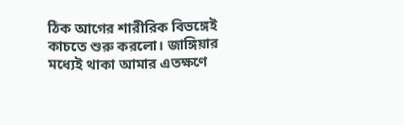ঠিক আগের শারীরিক বিভঙ্গেই কাচতে শুরু করলো। জাঙ্গিয়ার মধ্যেই থাকা আমার এতক্ষণে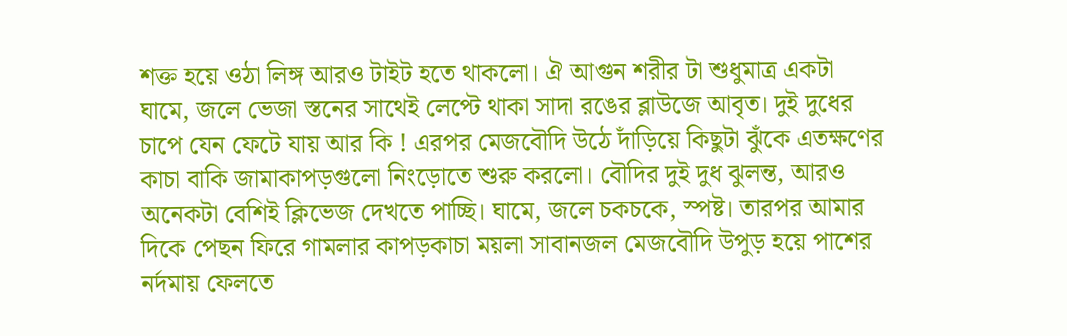শক্ত হয়ে ওঠা লিঙ্গ আরও টাইট হতে থাকলো। ঐ আগুন শরীর টা শুধুমাত্র একটা ঘামে, জলে ভেজা স্তনের সাথেই লেপ্টে থাকা সাদা রঙের ব্লাউজে আবৃত। দুই দুধের চাপে যেন ফেটে যায় আর কি ! এরপর মেজবৌদি উঠে দাঁড়িয়ে কিছুটা ঝুঁকে এতক্ষণের কাচা বাকি জামাকাপড়গুলো নিংড়োতে শুরু করলো। বৌদির দুই দুধ ঝুলন্ত, আরও অনেকটা বেশিই ক্লিভেজ দেখতে পাচ্ছি। ঘামে, জলে চকচকে, স্পষ্ট। তারপর আমার দিকে পেছন ফিরে গামলার কাপড়কাচা ময়লা সাবানজল মেজবৌদি উপুড় হয়ে পাশের নর্দমায় ফেলতে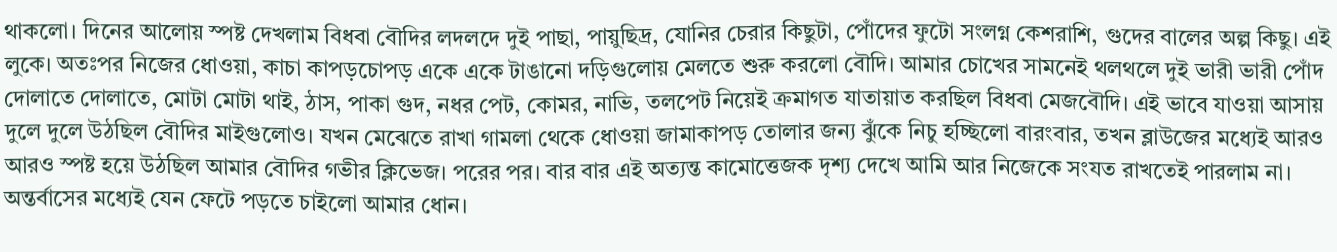থাকলো। দিনের আলোয় স্পষ্ট দেখলাম বিধবা বৌদির লদলদে দুই পাছা, পায়ুছিদ্র, যোনির চেরার কিছুটা, পোঁদের ফুটো সংলগ্ন কেশরাশি, গুদের বালের অল্প কিছু। এই লুকে। অতঃপর নিজের ধোওয়া, কাচা কাপড়চোপড় একে একে টাঙানো দড়িগুলোয় মেলতে শুরু করলো বৌদি। আমার চোখের সামনেই থলথলে দুই ভারী ভারী পোঁদ দোলাতে দোলাতে, মোটা মোটা থাই, ঠাস, পাকা গুদ, নধর পেট, কোমর, নাভি, তলপেট নিয়েই ক্রমাগত যাতায়াত করছিল বিধবা মেজবৌদি। এই ভাবে যাওয়া আসায় দুলে দুলে উঠছিল বৌদির মাইগুলোও। যখন মেঝেতে রাখা গামলা থেকে ধোওয়া জামাকাপড় তোলার জন্য ঝুঁকে নিচু হচ্ছিলো বারংবার, তখন ব্লাউজের মধ্যেই আরও আরও স্পষ্ট হয়ে উঠছিল আমার বৌদির গভীর ক্লিভেজ। পরের পর। বার বার এই অত্যন্ত কামোত্তেজক দৃশ্য দেখে আমি আর নিজেকে সংযত রাখতেই পারলাম না। অন্তর্বাসের মধ্যেই যেন ফেটে পড়তে চাইলো আমার ধোন।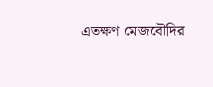এতক্ষণ মেজবৌদির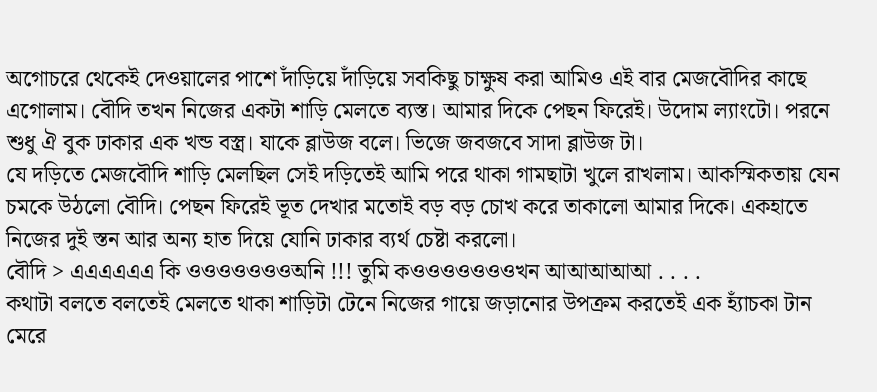অগোচরে থেকেই দেওয়ালের পাশে দাঁড়িয়ে দাঁড়িয়ে সবকিছু চাক্ষুষ করা আমিও এই বার মেজবৌদির কাছে এগোলাম। বৌদি তখন নিজের একটা শাড়ি মেলতে ব্যস্ত। আমার দিকে পেছন ফিরেই। উদোম ল্যাংটো। পরনে শুধু ঐ বুক ঢাকার এক খন্ড বস্ত্র। যাকে ব্লাউজ বলে। ভিজে জবজবে সাদা ব্লাউজ টা।
যে দড়িতে মেজবৌদি শাড়ি মেলছিল সেই দড়িতেই আমি পরে থাকা গামছাটা খুলে রাখলাম। আকস্মিকতায় যেন চমকে উঠলো বৌদি। পেছন ফিরেই ভূত দেখার মতোই বড় বড় চোখ করে তাকালো আমার দিকে। একহাতে নিজের দুই স্তন আর অন্য হাত দিয়ে যোনি ঢাকার ব্যর্থ চেষ্টা করলো।
বৌদি > এএএএএএ কি ওওওওওওওঅনি !!! তুমি কওওওওওওওখন আআআআআ . . . .
কথাটা বলতে বলতেই মেলতে থাকা শাড়িটা টেনে নিজের গায়ে জড়ানোর উপক্রম করতেই এক হ্যাঁচকা টান মেরে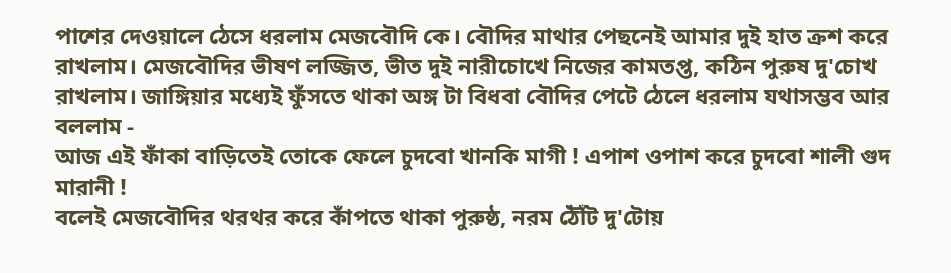পাশের দেওয়ালে ঠেসে ধরলাম মেজবৌদি কে। বৌদির মাথার পেছনেই আমার দুই হাত ক্রশ করে রাখলাম। মেজবৌদির ভীষণ লজ্জিত, ভীত দুই নারীচোখে নিজের কামতপ্ত, কঠিন পুরুষ দু'চোখ রাখলাম। জাঙ্গিয়ার মধ্যেই ফুঁসতে থাকা অঙ্গ টা বিধবা বৌদির পেটে ঠেলে ধরলাম যথাসম্ভব আর বললাম -
আজ এই ফাঁকা বাড়িতেই তোকে ফেলে চুদবো খানকি মাগী ! এপাশ ওপাশ করে চুদবো শালী গুদ মারানী !
বলেই মেজবৌদির থরথর করে কাঁপতে থাকা পুরুষ্ঠ, নরম ঠৌঁট দু'টোয়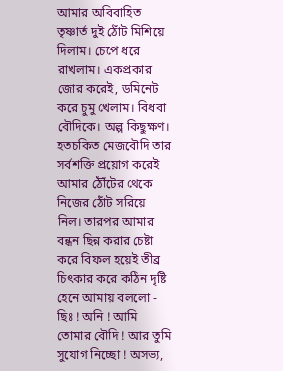আমার অবিবাহিত তৃষ্ণার্ত দুই ঠোঁট মিশিয়ে দিলাম। চেপে ধরে রাখলাম। একপ্রকার জোর করেই, ডমিনেট করে চুমু খেলাম। বিধবা বৌদিকে। অল্প কিছুক্ষণ।
হতচকিত মেজবৌদি তার সর্বশক্তি প্রয়োগ করেই আমার ঠৌঁটের থেকে নিজের ঠোঁট সরিয়ে নিল। তারপর আমার বন্ধন ছিন্ন করার চেষ্টা করে বিফল হয়েই তীব্র চিৎকার করে কঠিন দৃষ্টি হেনে আমায় বললো -
ছিঃ ! অনি ! আমি তোমার বৌদি ! আর তুমি সুযোগ নিচ্ছো ! অসভ্য,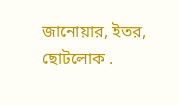জানোয়ার, ইতর, ছোটলোক .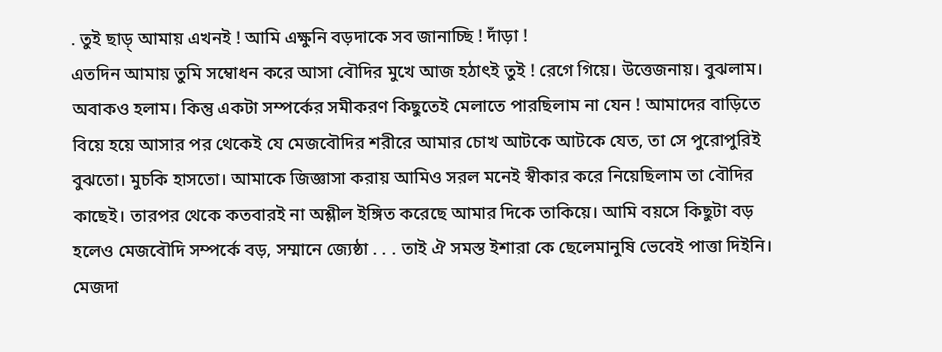. তুই ছাড়্ আমায় এখনই ! আমি এক্ষুনি বড়দাকে সব জানাচ্ছি ! দাঁড়া !
এতদিন আমায় তুমি সম্বোধন করে আসা বৌদির মুখে আজ হঠাৎই তুই ! রেগে গিয়ে। উত্তেজনায়। বুঝলাম। অবাকও হলাম। কিন্তু একটা সম্পর্কের সমীকরণ কিছুতেই মেলাতে পারছিলাম না যেন ! আমাদের বাড়িতে বিয়ে হয়ে আসার পর থেকেই যে মেজবৌদির শরীরে আমার চোখ আটকে আটকে যেত, তা সে পুরোপুরিই বুঝতো। মুচকি হাসতো। আমাকে জিজ্ঞাসা করায় আমিও সরল মনেই স্বীকার করে নিয়েছিলাম তা বৌদির কাছেই। তারপর থেকে কতবারই না অশ্লীল ইঙ্গিত করেছে আমার দিকে তাকিয়ে। আমি বয়সে কিছুটা বড় হলেও মেজবৌদি সম্পর্কে বড়, সম্মানে জ্যেষ্ঠা . . . তাই ঐ সমস্ত ইশারা কে ছেলেমানুষি ভেবেই পাত্তা দিইনি। মেজদা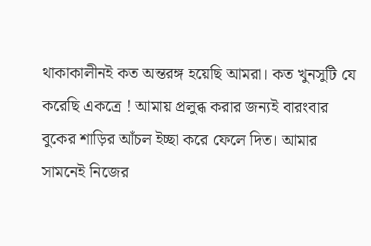থাকাকালীনই কত অন্তরঙ্গ হয়েছি আমরা। কত খুনসুটি যে করেছি একত্রে ! আমায় প্রলুব্ধ করার জন্যই বারংবার বুকের শাড়ির আঁচল ইচ্ছা করে ফেলে দিত। আমার সামনেই নিজের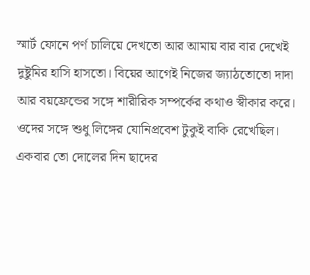স্মার্ট ফোনে পর্ণ চালিয়ে দেখতো আর আমায় বার বার দেখেই দুষ্টুমির হাসি হাসতো। বিয়ের আগেই নিজের জ্যাঠতোতো দাদা আর বয়ফ্রেন্ডের সঙ্গে শারীরিক সম্পর্কের কথাও স্বীকার করে। ওদের সঙ্গে শুধু লিঙ্গের যোনিপ্রবেশ টুকুই বাকি রেখেছিল। একবার তো দোলের দিন ছাদের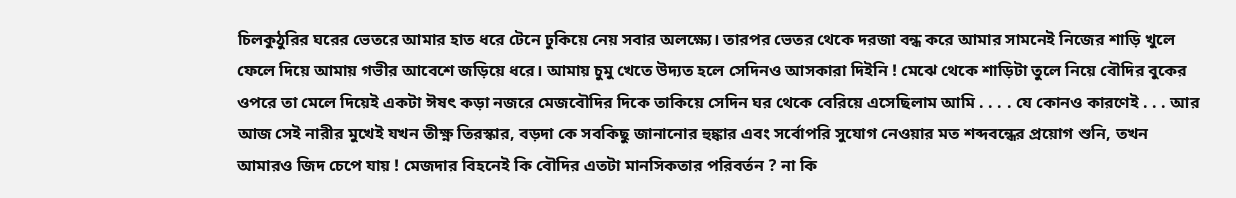চিলকুঠুরির ঘরের ভেতরে আমার হাত ধরে টেনে ঢুকিয়ে নেয় সবার অলক্ষ্যে। তারপর ভেতর থেকে দরজা বন্ধ করে আমার সামনেই নিজের শাড়ি খুলে ফেলে দিয়ে আমায় গভীর আবেশে জড়িয়ে ধরে। আমায় চুমু খেতে উদ্যত হলে সেদিনও আসকারা দিইনি ! মেঝে থেকে শাড়িটা তুলে নিয়ে বৌদির বুকের ওপরে তা মেলে দিয়েই একটা ঈষৎ কড়া নজরে মেজবৌদির দিকে তাকিয়ে সেদিন ঘর থেকে বেরিয়ে এসেছিলাম আমি . . . . যে কোনও কারণেই . . . আর আজ সেই নারীর মুখেই যখন তীক্ষ্ণ তিরস্কার, বড়দা কে সবকিছু জানানোর হুঙ্কার এবং সর্বোপরি সুযোগ নেওয়ার মত শব্দবন্ধের প্রয়োগ শুনি, তখন আমারও জিদ চেপে যায় ! মেজদার বিহনেই কি বৌদির এতটা মানসিকতার পরিবর্তন ? না কি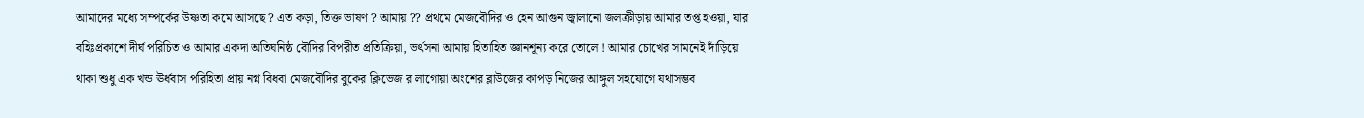আমাদের মধ্যে সম্পর্কের উষ্ণতা কমে আসছে ? এত কড়া, তিক্ত ভাষণ ? আমায় ?? প্রথমে মেজবৌদির ও হেন আগুন জ্বালানো জলক্রীড়ায় আমার তপ্ত হওয়া, যার বহিঃপ্রকাশে দীর্ঘ পরিচিত ও আমার একদা অতিঘনিষ্ঠ বৌদির বিপরীত প্রতিক্রিয়া, ভর্ৎসনা আমায় হিতাহিত জ্ঞানশূন্য করে তোলে ! আমার চোখের সামনেই দাঁড়িয়ে থাকা শুধু এক খন্ড ঊর্ধবাস পরিহিতা প্রায় নগ্ন বিধবা মেজবৌদির বুকের ক্লিভেজ র লাগোয়া অংশের ব্লাউজের কাপড় নিজের আঙ্গুল সহযোগে যথাসম্ভব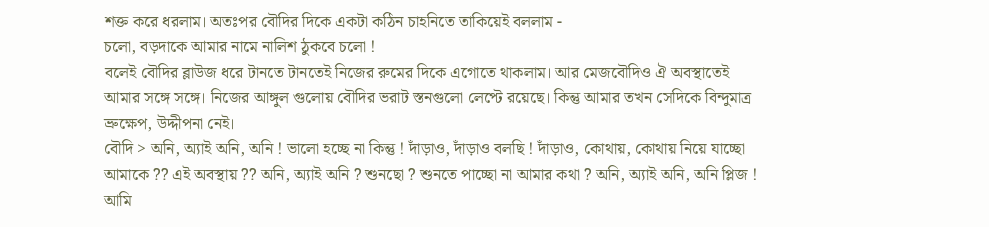শক্ত করে ধরলাম। অতঃপর বৌদির দিকে একটা কঠিন চাহনিতে তাকিয়েই বললাম -
চলো, বড়দাকে আমার নামে নালিশ ঠুকবে চলো !
বলেই বৌদির ব্লাউজ ধরে টানতে টানতেই নিজের রুমের দিকে এগোতে থাকলাম। আর মেজবৌদিও ঐ অবস্থাতেই আমার সঙ্গে সঙ্গে। নিজের আঙ্গুল গুলোয় বৌদির ভরাট স্তনগুলো লেপ্টে রয়েছে। কিন্তু আমার তখন সেদিকে বিন্দুমাত্র ভ্রুক্ষেপ, উদ্দীপনা নেই।
বৌদি > অনি, অ্যাই অনি, অনি ! ভালো হচ্ছে না কিন্তু ! দাঁড়াও, দাঁড়াও বলছি ! দাঁড়াও, কোথায়, কোথায় নিয়ে যাচ্ছো আমাকে ?? এই অবস্থায় ?? অনি, অ্যাই অনি ? শুনছো ? শুনতে পাচ্ছো না আমার কথা ? অনি, অ্যাই অনি, অনি প্লিজ ! আমি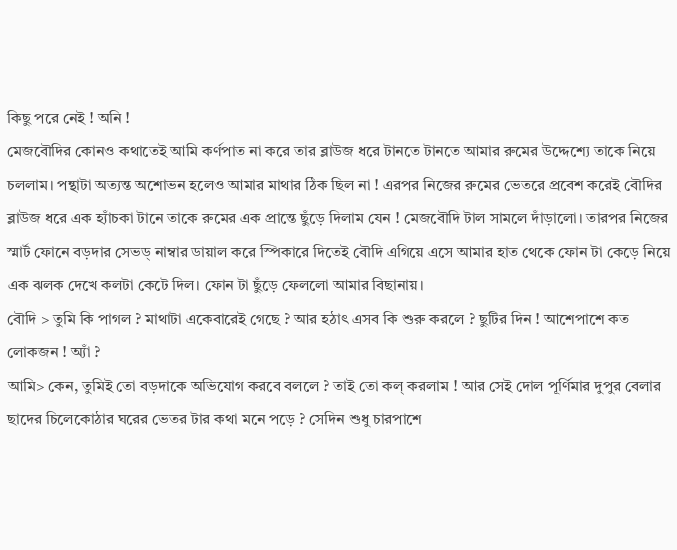কিছু পরে নেই ! অনি !
মেজবৌদির কোনও কথাতেই আমি কর্ণপাত না করে তার ব্লাউজ ধরে টানতে টানতে আমার রুমের উদ্দেশ্যে তাকে নিয়ে চললাম। পন্থাটা অত্যন্ত অশোভন হলেও আমার মাথার ঠিক ছিল না ! এরপর নিজের রুমের ভেতরে প্রবেশ করেই বৌদির ব্লাউজ ধরে এক হ্যাঁচকা টানে তাকে রুমের এক প্রান্তে ছুঁড়ে দিলাম যেন ! মেজবৌদি টাল সামলে দাঁড়ালো। তারপর নিজের স্মার্ট ফোনে বড়দার সেভড্ নাম্বার ডায়াল করে স্পিকারে দিতেই বৌদি এগিয়ে এসে আমার হাত থেকে ফোন টা কেড়ে নিয়ে এক ঝলক দেখে কলটা কেটে দিল। ফোন টা ছুঁড়ে ফেললো আমার বিছানায়।
বৌদি > তুমি কি পাগল ? মাথাটা একেবারেই গেছে ? আর হঠাৎ এসব কি শুরু করলে ? ছুটির দিন ! আশেপাশে কত লোকজন ! অ্যাঁ ?
আমি> কেন, তুমিই তো বড়দাকে অভিযোগ করবে বললে ? তাই তো কল্ করলাম ! আর সেই দোল পূর্ণিমার দুপুর বেলার ছাদের চিলেকোঠার ঘরের ভেতর টার কথা মনে পড়ে ? সেদিন শুধু চারপাশে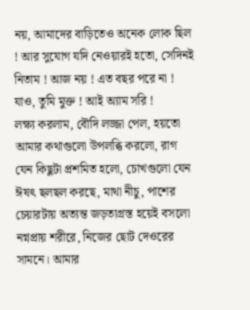নয়, আমাদের বাড়িতেও অনেক লোক ছিল ! আর সুযোগ যদি নেওয়ারই হতো, সেদিনই নিতাম ! আজ নয় ! এত বছর পরে না ! যাও, তুমি মুক্ত ! আই অ্যাম সরি !
লক্ষ্য করলাম, বৌদি লজ্জা পেল, হয়তো আমার কথাগুলো উপলব্ধি করলো, রাগ যেন কিছুটা প্রশমিত হলো, চোখগুলো যেন ঈষৎ ছলছল করছে, মাথা নীচু, পাশের চেয়ারটায় অত্যন্ত জড়তাগ্রস্ত হয়েই বসলো নগ্নপ্রায় শরীরে, নিজের ছোট দেওরের সামনে। আমার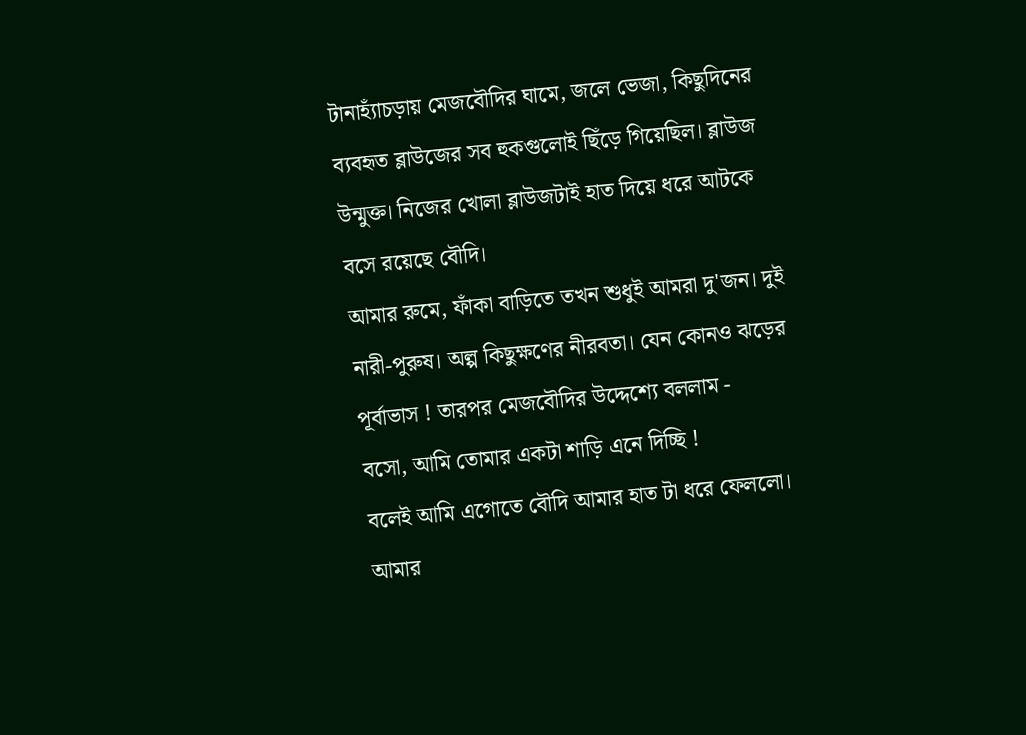টানাহ্যাঁচড়ায় মেজবৌদির ঘামে, জলে ভেজা, কিছুদিনের ব্যবহৃত ব্লাউজের সব হুকগুলোই ছিঁড়ে গিয়েছিল। ব্লাউজ উন্মুক্ত। নিজের খোলা ব্লাউজটাই হাত দিয়ে ধরে আটকে বসে রয়েছে বৌদি।
আমার রুমে, ফাঁকা বাড়িতে তখন শুধুই আমরা দু'জন। দুই নারী-পুরুষ। অল্প কিছুক্ষণের নীরবতা। যেন কোনও ঝড়ের পূর্বাভাস ! তারপর মেজবৌদির উদ্দেশ্যে বললাম -
বসো, আমি তোমার একটা শাড়ি এনে দিচ্ছি !
বলেই আমি এগোতে বৌদি আমার হাত টা ধরে ফেললো। আমার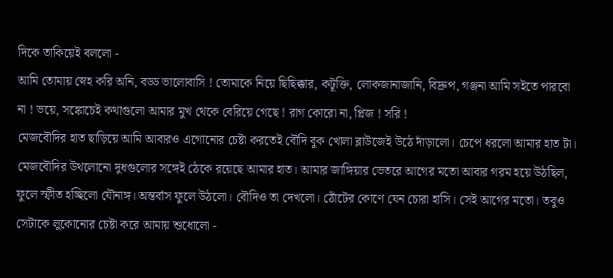দিকে তাকিয়েই বললো -
আমি তোমায় স্নেহ করি অনি, বড্ড ভালোবাসি ! তোমাকে নিয়ে ছিছিক্কার, কটূক্তি, লোকজানাজানি, বিদ্রুপ, গঞ্জনা আমি সইতে পারবো না ! ভয়ে, সঙ্কোচেই কথাগুলো আমার মুখ থেকে বেরিয়ে গেছে ! রাগ কোরো না, প্লিজ ! সরি !
মেজবৌদির হাত ছাড়িয়ে আমি আবারও এগোনোর চেষ্টা করতেই বৌদি বুক খোলা ব্লাউজেই উঠে দাঁড়ালো। চেপে ধরলো আমার হাত টা। মেজবৌদির উথলোনো দুধগুলোর সঙ্গেই ঠেকে রয়েছে আমার হাত। আমার জাঙ্গিয়ার ভেতরে আগের মতো আবার গরম হয়ে উঠছিল, ফুলে স্ফীত হচ্ছিলো যৌনাঙ্গ। অন্তর্বাস ফুলে উঠলো। বৌদিও তা দেখলো। ঠোঁটের কোণে যেন চোরা হাসি। সেই আগের মতো। তবুও সেটাকে লুকোনোর চেষ্টা করে আমায় শুধোলো -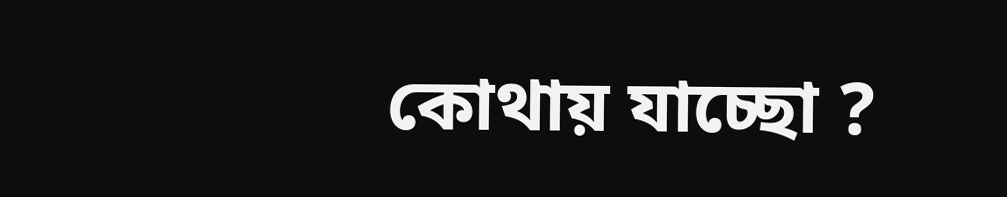কোথায় যাচ্ছো ?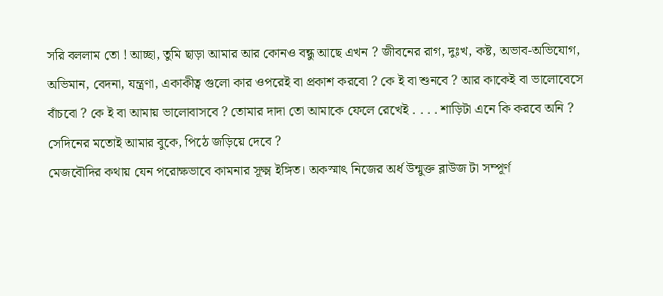সরি বললাম তো ! আচ্ছা, তুমি ছাড়া আমার আর কোনও বন্ধু আছে এখন ? জীবনের রাগ, দুঃখ, কষ্ট, অভাব-অভিযোগ, অভিমান, বেদনা, যন্ত্রণা, একাকীত্ব গুলো কার ওপরেই বা প্রকাশ করবো ? কে ই বা শুনবে ? আর কাকেই বা ভালোবেসে বাঁচবো ? কে ই বা আমায় ভালোবাসবে ? তোমার দাদা তো আমাকে ফেলে রেখেই . . . . শাড়িটা এনে কি করবে অনি ? সেদিনের মতোই আমার বুকে, পিঠে জড়িয়ে দেবে ?
মেজবৌদির কথায় যেন পরোক্ষভাবে কামনার সূক্ষ্ম ইঙ্গিত। অকস্মাৎ নিজের অর্ধ উন্মুক্ত ব্লাউজ টা সম্পূর্ণ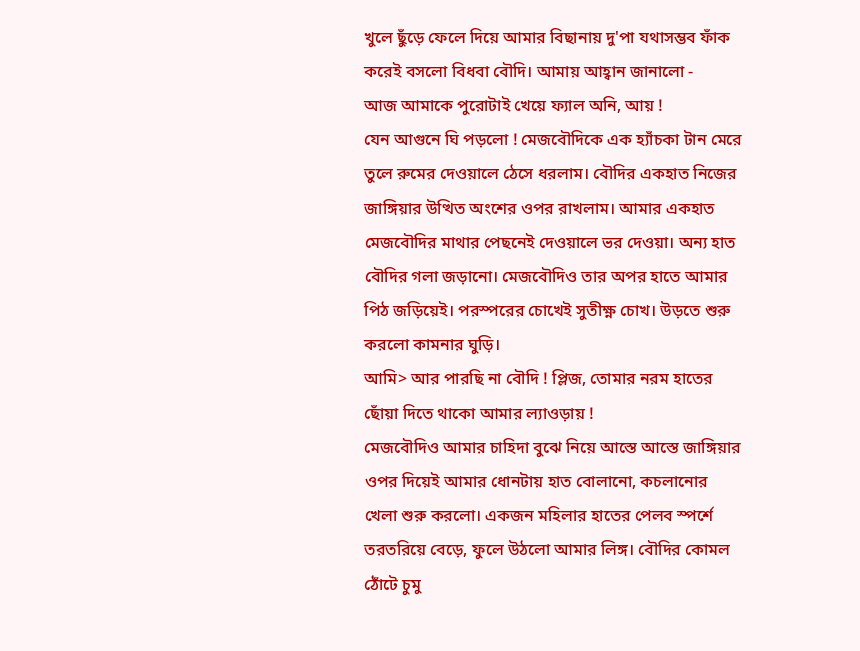খুলে ছুঁড়ে ফেলে দিয়ে আমার বিছানায় দু'পা যথাসম্ভব ফাঁক করেই বসলো বিধবা বৌদি। আমায় আহ্বান জানালো -
আজ আমাকে পুরোটাই খেয়ে ফ্যাল অনি, আয় !
যেন আগুনে ঘি পড়লো ! মেজবৌদিকে এক হ্যাঁচকা টান মেরে তুলে রুমের দেওয়ালে ঠেসে ধরলাম। বৌদির একহাত নিজের জাঙ্গিয়ার উত্থিত অংশের ওপর রাখলাম। আমার একহাত মেজবৌদির মাথার পেছনেই দেওয়ালে ভর দেওয়া। অন্য হাত বৌদির গলা জড়ানো। মেজবৌদিও তার অপর হাতে আমার পিঠ জড়িয়েই। পরস্পরের চোখেই সুতীক্ষ্ণ চোখ। উড়তে শুরু করলো কামনার ঘুড়ি।
আমি> আর পারছি না বৌদি ! প্লিজ, তোমার নরম হাতের ছোঁয়া দিতে থাকো আমার ল্যাওড়ায় !
মেজবৌদিও আমার চাহিদা বুঝে নিয়ে আস্তে আস্তে জাঙ্গিয়ার ওপর দিয়েই আমার ধোনটায় হাত বোলানো, কচলানোর খেলা শুরু করলো। একজন মহিলার হাতের পেলব স্পর্শে তরতরিয়ে বেড়ে, ফুলে উঠলো আমার লিঙ্গ। বৌদির কোমল ঠোঁটে চুমু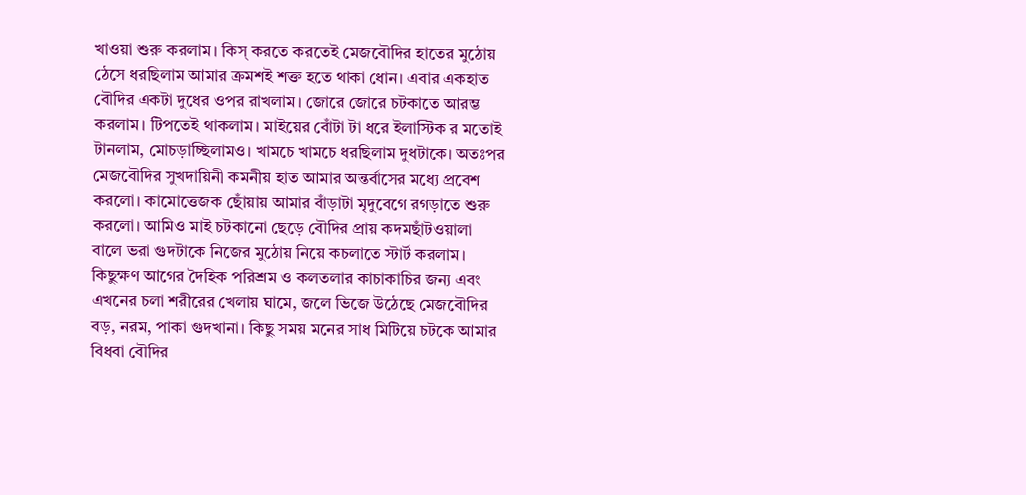খাওয়া শুরু করলাম। কিস্ করতে করতেই মেজবৌদির হাতের মুঠোয় ঠেসে ধরছিলাম আমার ক্রমশই শক্ত হতে থাকা ধোন। এবার একহাত বৌদির একটা দুধের ওপর রাখলাম। জোরে জোরে চটকাতে আরম্ভ করলাম। টিপতেই থাকলাম। মাইয়ের বোঁটা টা ধরে ইলাস্টিক র মতোই টানলাম, মোচড়াচ্ছিলামও। খামচে খামচে ধরছিলাম দুধটাকে। অতঃপর মেজবৌদির সুখদায়িনী কমনীয় হাত আমার অন্তর্বাসের মধ্যে প্রবেশ করলো। কামোত্তেজক ছোঁয়ায় আমার বাঁড়াটা মৃদুবেগে রগড়াতে শুরু করলো। আমিও মাই চটকানো ছেড়ে বৌদির প্রায় কদমছাঁটওয়ালা বালে ভরা গুদটাকে নিজের মুঠোয় নিয়ে কচলাতে স্টার্ট করলাম। কিছুক্ষণ আগের দৈহিক পরিশ্রম ও কলতলার কাচাকাচির জন্য এবং এখনের চলা শরীরের খেলায় ঘামে, জলে ভিজে উঠেছে মেজবৌদির বড়, নরম, পাকা গুদখানা। কিছু সময় মনের সাধ মিটিয়ে চটকে আমার বিধবা বৌদির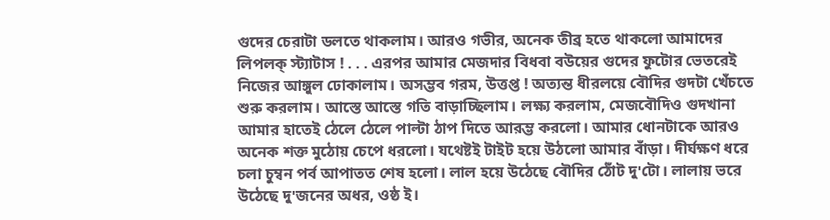গুদের চেরাটা ডলতে থাকলাম। আরও গভীর, অনেক তীব্র হতে থাকলো আমাদের লিপলক্ স্ট্যাটাস ! . . . এরপর আমার মেজদার বিধবা বউয়ের গুদের ফুটোর ভেতরেই নিজের আঙ্গুল ঢোকালাম। অসম্ভব গরম, উত্তপ্ত ! অত্যন্ত ধীরলয়ে বৌদির গুদটা খেঁচতে শুরু করলাম। আস্তে আস্তে গতি বাড়াচ্ছিলাম। লক্ষ্য করলাম, মেজবৌদিও গুদখানা আমার হাতেই ঠেলে ঠেলে পাল্টা ঠাপ দিতে আরম্ভ করলো। আমার ধোনটাকে আরও অনেক শক্ত মুঠোয় চেপে ধরলো। যথেষ্টই টাইট হয়ে উঠলো আমার বাঁড়া। দীর্ঘক্ষণ ধরে চলা চুম্বন পর্ব আপাতত শেষ হলো। লাল হয়ে উঠেছে বৌদির ঠোঁট দু'টো। লালায় ভরে উঠেছে দু'জনের অধর, ওষ্ঠ ই।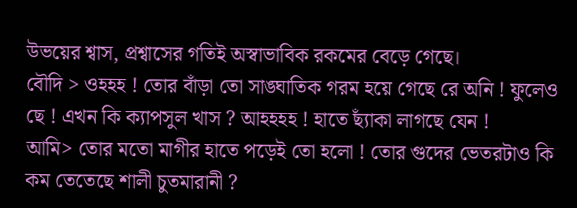উভয়ের শ্বাস, প্রশ্বাসের গতিই অস্বাভাবিক রকমের বেড়ে গেছে।
বৌদি > ওহহহ ! তোর বাঁড়া তো সাঙ্ঘাতিক গরম হয়ে গেছে রে অনি ! ফুলেও ছে ! এখন কি ক্যাপসুল খাস ? আহহহহ ! হাতে ছ্যাঁকা লাগছে যেন !
আমি> তোর মতো মাগীর হাতে পড়েই তো হলো ! তোর গুদের ভেতরটাও কি কম তেতেছে শালী চুতমারানী ?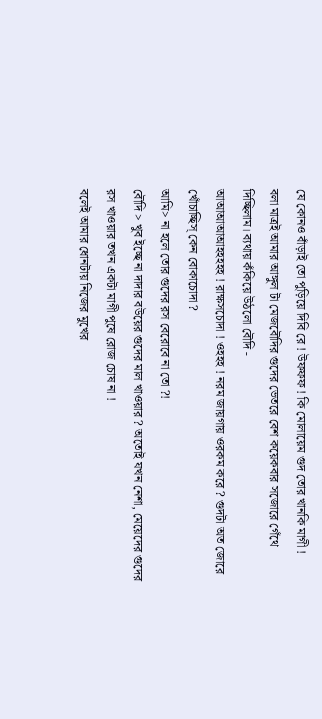যে কোনও বাঁড়াই তো পুড়িয়ে দিবি রে ! উফফফ ! কি মোলায়েম গুদ তোর খানকি মাগী !
বলা মাত্রই আমার আঙ্গুল টা মেজবৌদির গুদের ভেতরে বেশ কয়েকবার সজোরে গেঁথে দিচ্ছিলাম। ব্যথায় কঁকিয়ে উঠলো বৌদি -
আআআআআহহহহহ ! রাক্ষসচোদা ! ওহহহ ! নরম জায়গায় ওরকম করে ? গুদটা অত জোরে খোঁচাচ্ছিস্ কেন বোকাচোদা ?
আমি> না হলে তোর গুদের রস বেরোবে না তো ?!
বৌদি > খুব ইচ্ছে না দাদার বউয়ের গুদের মাল খাওয়ার ? অতোই যখন নেশা, মেয়েদের গুদের রস খাওয়ার তখন একটা মাগী পুষে রোজ চোষ না !
বলেই আমার ধোনটায় নিজের মুখের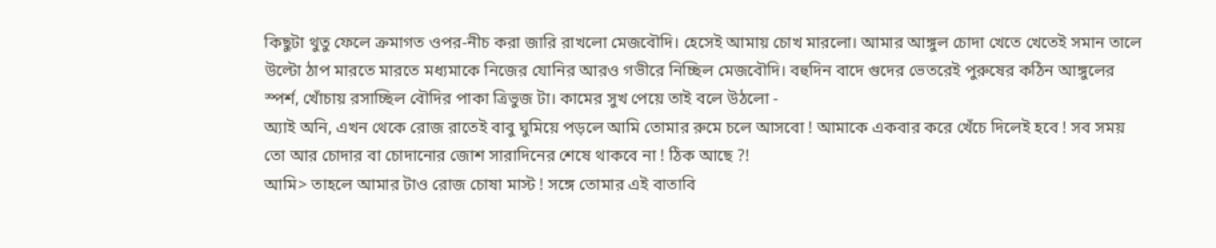কিছুটা থুতু ফেলে ক্রমাগত ওপর-নীচ করা জারি রাখলো মেজবৌদি। হেসেই আমায় চোখ মারলো। আমার আঙ্গুল চোদা খেতে খেতেই সমান তালে উল্টো ঠাপ মারতে মারতে মধ্যমাকে নিজের যোনির আরও গভীরে নিচ্ছিল মেজবৌদি। বহুদিন বাদে গুদের ভেতরেই পুরুষের কঠিন আঙ্গুলের স্পর্শ, খোঁচায় রসাচ্ছিল বৌদির পাকা ত্রিভুজ টা। কামের সুখ পেয়ে তাই বলে উঠলো -
অ্যাই অনি, এখন থেকে রোজ রাতেই বাবু ঘুমিয়ে পড়লে আমি তোমার রুমে চলে আসবো ! আমাকে একবার করে খেঁচে দিলেই হবে ! সব সময় তো আর চোদার বা চোদানোর জোশ সারাদিনের শেষে থাকবে না ! ঠিক আছে ?!
আমি> তাহলে আমার টাও রোজ চোষা মাস্ট ! সঙ্গে তোমার এই বাতাবি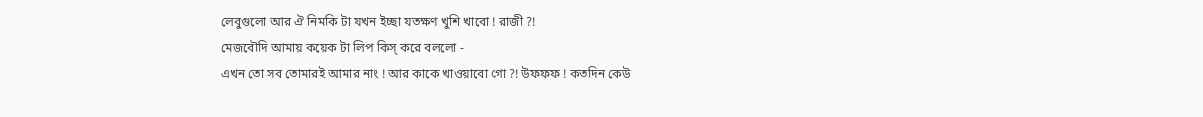লেবুগুলো আর ঐ নিমকি টা যখন ইচ্ছা যতক্ষণ খুশি খাবো ! রাজী ?!
মেজবৌদি আমায় কয়েক টা লিপ কিস্ করে বললো -
এখন তো সব তোমারই আমার নাং ! আর কাকে খাওয়াবো গো ?! উফফফ ! কতদিন কেউ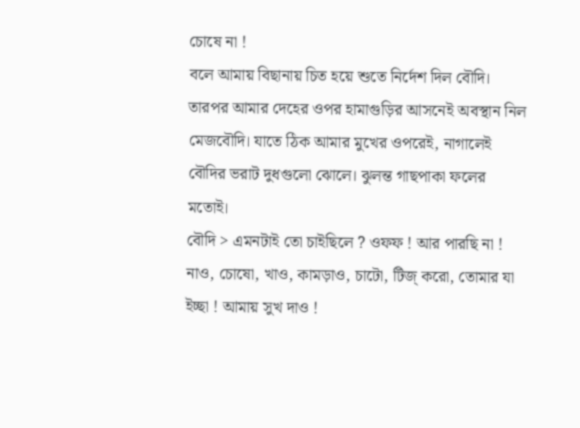চোষে না !
বলে আমায় বিছানায় চিত হয়ে শুতে নির্দেশ দিল বৌদি। তারপর আমার দেহের ওপর হামাগুড়ির আসনেই অবস্থান নিল মেজবৌদি। যাতে ঠিক আমার মুখের ওপরেই, নাগালেই বৌদির ভরাট দুধগুলো ঝোলে। ঝুলন্ত গাছপাকা ফলের মতোই।
বৌদি > এমনটাই তো চাইছিলে ? ওফফ ! আর পারছি না ! নাও, চোষো, খাও, কামড়াও, চাটো, টিজ্ করো, তোমার যা ইচ্ছা ! আমায় সুখ দাও !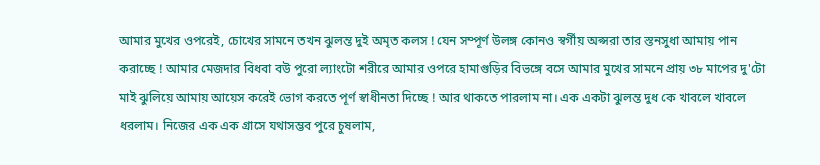আমার মুখের ওপরেই, চোখের সামনে তখন ঝুলন্ত দুই অমৃত কলস ! যেন সম্পূর্ণ উলঙ্গ কোনও স্বর্গীয় অপ্সরা তার স্তনসুধা আমায় পান করাচ্ছে ! আমার মেজদার বিধবা বউ পুরো ল্যাংটো শরীরে আমার ওপরে হামাগুড়ির বিভঙ্গে বসে আমার মুখের সামনে প্রায় ৩৮ মাপের দু'টো মাই ঝুলিয়ে আমায় আয়েস করেই ভোগ করতে পূর্ণ স্বাধীনতা দিচ্ছে ! আর থাকতে পারলাম না। এক একটা ঝুলন্ত দুধ কে খাবলে খাবলে ধরলাম। নিজের এক এক গ্রাসে যথাসম্ভব পুরে চুষলাম,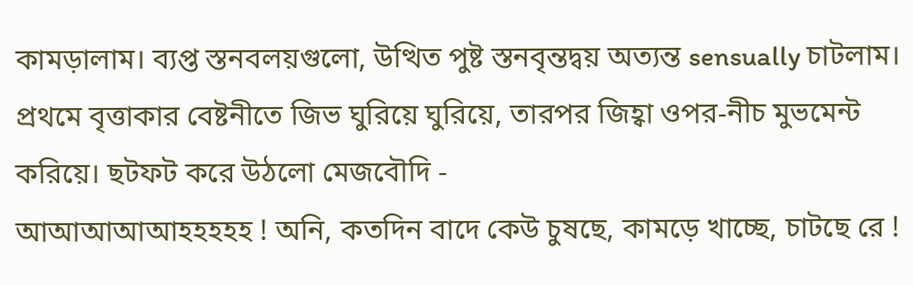কামড়ালাম। ব্যপ্ত স্তনবলয়গুলো, উত্থিত পুষ্ট স্তনবৃন্তদ্বয় অত্যন্ত sensually চাটলাম। প্রথমে বৃত্তাকার বেষ্টনীতে জিভ ঘুরিয়ে ঘুরিয়ে, তারপর জিহ্বা ওপর-নীচ মুভমেন্ট করিয়ে। ছটফট করে উঠলো মেজবৌদি -
আআআআআহহহহহ ! অনি, কতদিন বাদে কেউ চুষছে, কামড়ে খাচ্ছে, চাটছে রে !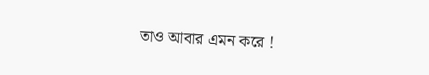তাও আবার এমন করে !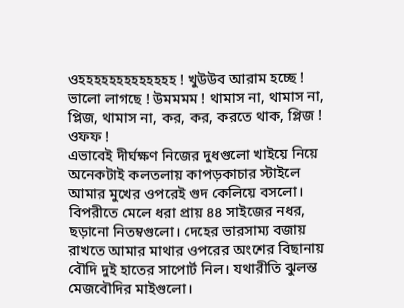ওহহহহহহহহহহহহহ ! খুউউব আরাম হচ্ছে ! ভালো লাগছে ! উমমমম ! থামাস না, থামাস না, প্লিজ, থামাস না, কর, কর, করতে থাক, প্লিজ ! ওফফ !
এভাবেই দীর্ঘক্ষণ নিজের দুধগুলো খাইয়ে নিয়ে অনেকটাই কলতলায় কাপড়কাচার স্টাইলে আমার মুখের ওপরেই গুদ কেলিয়ে বসলো। বিপরীতে মেলে ধরা প্রায় ৪৪ সাইজের নধর, ছড়ানো নিতম্বগুলো। দেহের ভারসাম্য বজায় রাখতে আমার মাথার ওপরের অংশের বিছানায় বৌদি দুই হাতের সাপোর্ট নিল। যথারীতি ঝুলন্ত মেজবৌদির মাইগুলো।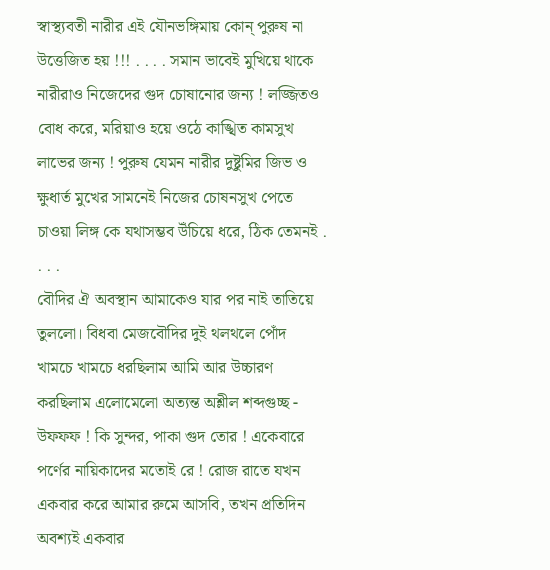স্বাস্থ্যবতী নারীর এই যৌনভঙ্গিমায় কোন্ পুরুষ না উত্তেজিত হয় !!! . . . . সমান ভাবেই মুখিয়ে থাকে নারীরাও নিজেদের গুদ চোষানোর জন্য ! লজ্জিতও বোধ করে, মরিয়াও হয়ে ওঠে কাঙ্খিত কামসুখ লাভের জন্য ! পুরুষ যেমন নারীর দুষ্টুমির জিভ ও ক্ষুধার্ত মুখের সামনেই নিজের চোষনসুখ পেতে চাওয়া লিঙ্গ কে যথাসম্ভব উঁচিয়ে ধরে, ঠিক তেমনই . . . .
বৌদির ঐ অবস্থান আমাকেও যার পর নাই তাতিয়ে তুললো। বিধবা মেজবৌদির দুই থলথলে পোঁদ খামচে খামচে ধরছিলাম আমি আর উচ্চারণ করছিলাম এলোমেলো অত্যন্ত অশ্লীল শব্দগুচ্ছ -
উফফফ ! কি সুন্দর, পাকা গুদ তোর ! একেবারে পর্ণের নায়িকাদের মতোই রে ! রোজ রাতে যখন একবার করে আমার রুমে আসবি, তখন প্রতিদিন অবশ্যই একবার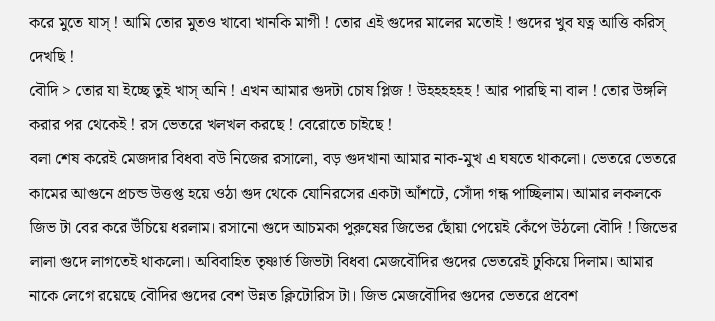করে মুতে যাস্ ! আমি তোর মুতও খাবো খানকি মাগী ! তোর এই গুদের মালের মতোই ! গুদের খুব যত্ন আত্তি করিস্ দেখছি !
বৌদি > তোর যা ইচ্ছে তুই খাস্ অনি ! এখন আমার গুদটা চোষ প্লিজ ! উহহহহহহ ! আর পারছি না বাল ! তোর উঙ্গলি করার পর থেকেই ! রস ভেতরে খলখল করছে ! বেরোতে চাইছে !
বলা শেষ করেই মেজদার বিধবা বউ নিজের রসালো, বড় গুদখানা আমার নাক-মুখ এ ঘষতে থাকলো। ভেতরে ভেতরে কামের আগুনে প্রচন্ড উত্তপ্ত হয়ে ওঠা গুদ থেকে যোনিরসের একটা আঁশটে, সোঁদা গন্ধ পাচ্ছিলাম। আমার লকলকে জিভ টা বের করে উঁচিয়ে ধরলাম। রসানো গুদে আচমকা পুরুষের জিভের ছোঁয়া পেয়েই কেঁপে উঠলো বৌদি ! জিভের লালা গুদে লাগতেই থাকলো। অবিবাহিত তৃষ্ণার্ত জিভটা বিধবা মেজবৌদির গুদের ভেতরেই ঢুকিয়ে দিলাম। আমার নাকে লেগে রয়েছে বৌদির গুদের বেশ উন্নত ক্লিটোরিস টা। জিভ মেজবৌদির গুদের ভেতরে প্রবেশ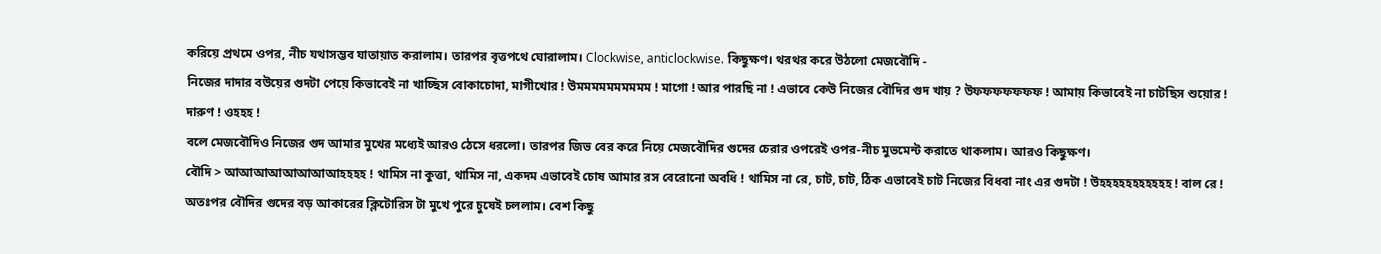করিয়ে প্রথমে ওপর, নীচ যথাসম্ভব যাতায়াত করালাম। তারপর বৃত্তপথে ঘোরালাম। Clockwise, anticlockwise. কিছুক্ষণ। থরথর করে উঠলো মেজবৌদি -
নিজের দাদার বউয়ের গুদটা পেয়ে কিভাবেই না খাচ্ছিস বোকাচোদা, মাগীখোর ! উমমমমমমমমমম ! মাগো ! আর পারছি না ! এভাবে কেউ নিজের বৌদির গুদ খায় ? উফফফফফফফ ! আমায় কিভাবেই না চাটছিস শুয়োর ! দারুণ ! ওহহহ !
বলে মেজবৌদিও নিজের গুদ আমার মুখের মধ্যেই আরও ঠেসে ধরলো। তারপর জিভ বের করে নিয়ে মেজবৌদির গুদের চেরার ওপরেই ওপর-নীচ মুভমেন্ট করাতে থাকলাম। আরও কিছুক্ষণ।
বৌদি > আআআআআআআআহহহহ ! থামিস না কুত্তা, থামিস না, একদম এভাবেই চোষ আমার রস বেরোনো অবধি ! থামিস না রে, চাট, চাট, ঠিক এভাবেই চাট নিজের বিধবা নাং এর গুদটা ! উহহহহহহহহহহহ ! বাল রে !
অতঃপর বৌদির গুদের বড় আকারের ক্লিটোরিস টা মুখে পুরে চুষেই চললাম। বেশ কিছু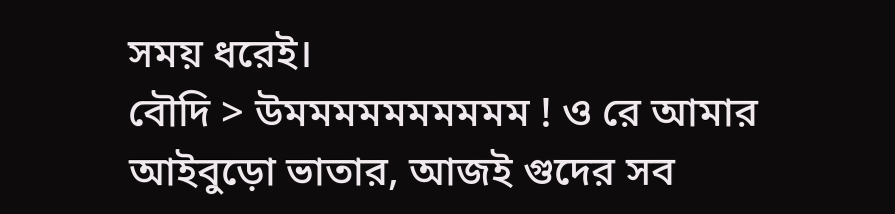সময় ধরেই।
বৌদি > উমমমমমমমমমম ! ও রে আমার আইবুড়ো ভাতার, আজই গুদের সব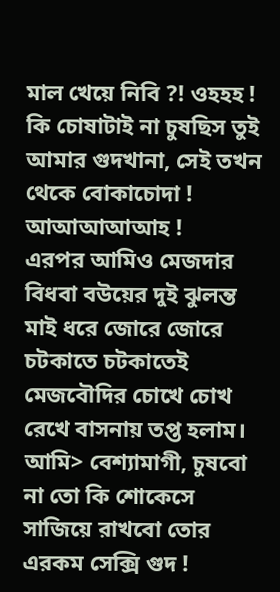মাল খেয়ে নিবি ?! ওহহহ ! কি চোষাটাই না চুষছিস তুই আমার গুদখানা, সেই তখন থেকে বোকাচোদা ! আআআআআহ !
এরপর আমিও মেজদার বিধবা বউয়ের দুই ঝুলন্ত মাই ধরে জোরে জোরে চটকাতে চটকাতেই মেজবৌদির চোখে চোখ রেখে বাসনায় তপ্ত হলাম।
আমি> বেশ্যামাগী, চুষবো না তো কি শোকেসে সাজিয়ে রাখবো তোর এরকম সেক্সি গুদ !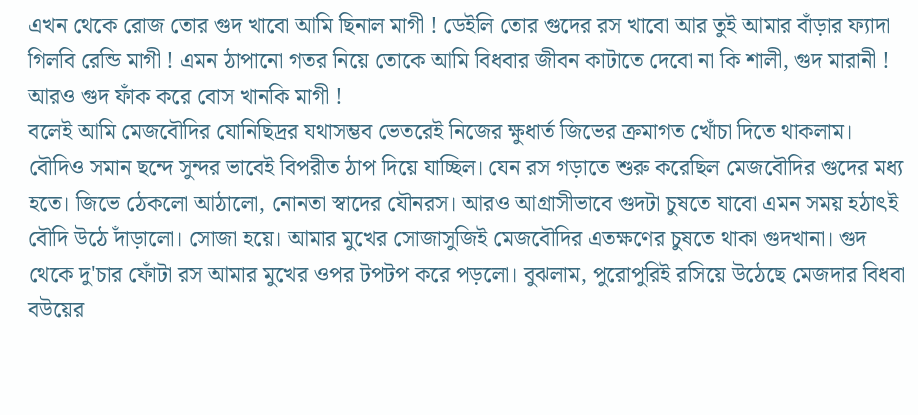এখন থেকে রোজ তোর গুদ খাবো আমি ছিনাল মাগী ! ডেইলি তোর গুদের রস খাবো আর তুই আমার বাঁড়ার ফ্যাদা গিলবি রেন্ডি মাগী ! এমন ঠাপানো গতর নিয়ে তোকে আমি বিধবার জীবন কাটাতে দেবো না কি শালী, গুদ মারানী ! আরও গুদ ফাঁক করে বোস খানকি মাগী !
বলেই আমি মেজবৌদির যোনিছিদ্রর যথাসম্ভব ভেতরেই নিজের ক্ষুধার্ত জিভের ক্রমাগত খোঁচা দিতে থাকলাম। বৌদিও সমান ছন্দে সুন্দর ভাবেই বিপরীত ঠাপ দিয়ে যাচ্ছিল। যেন রস গড়াতে শুরু করেছিল মেজবৌদির গুদের মধ্য হতে। জিভে ঠেকলো আঠালো, নোনতা স্বাদের যৌনরস। আরও আগ্রাসীভাবে গুদটা চুষতে যাবো এমন সময় হঠাৎই বৌদি উঠে দাঁড়ালো। সোজা হয়ে। আমার মুখের সোজাসুজিই মেজবৌদির এতক্ষণের চুষতে থাকা গুদখানা। গুদ থেকে দু'চার ফোঁটা রস আমার মুখের ওপর টপটপ করে পড়লো। বুঝলাম, পুরোপুরিই রসিয়ে উঠেছে মেজদার বিধবা বউয়ের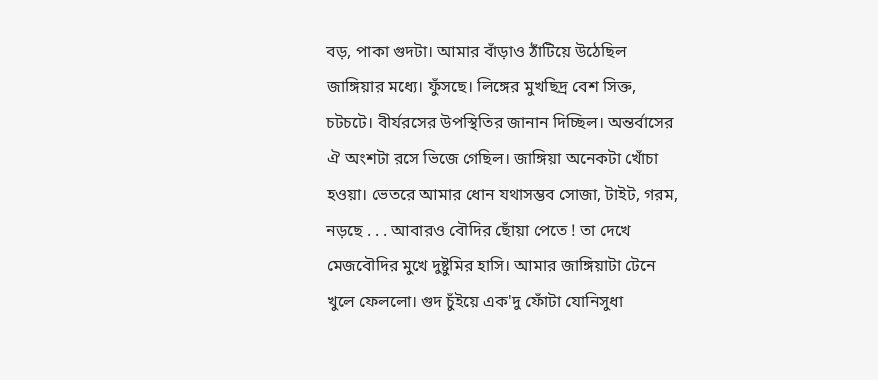বড়, পাকা গুদটা। আমার বাঁড়াও ঠাঁটিয়ে উঠেছিল জাঙ্গিয়ার মধ্যে। ফুঁসছে। লিঙ্গের মুখছিদ্র বেশ সিক্ত, চটচটে। বীর্যরসের উপস্থিতির জানান দিচ্ছিল। অন্তর্বাসের ঐ অংশটা রসে ভিজে গেছিল। জাঙ্গিয়া অনেকটা খোঁচা হওয়া। ভেতরে আমার ধোন যথাসম্ভব সোজা, টাইট, গরম, নড়ছে . . . আবারও বৌদির ছোঁয়া পেতে ! তা দেখে মেজবৌদির মুখে দুষ্টুমির হাসি। আমার জাঙ্গিয়াটা টেনে খুলে ফেললো। গুদ চুঁইয়ে এক'দু ফোঁটা যোনিসুধা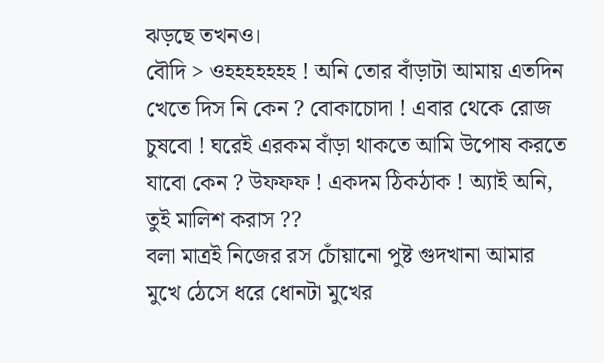ঝড়ছে তখনও।
বৌদি > ওহহহহহহহ ! অনি তোর বাঁড়াটা আমায় এতদিন খেতে দিস নি কেন ? বোকাচোদা ! এবার থেকে রোজ চুষবো ! ঘরেই এরকম বাঁড়া থাকতে আমি উপোষ করতে যাবো কেন ? উফফফ ! একদম ঠিকঠাক ! অ্যাই অনি, তুই মালিশ করাস ??
বলা মাত্রই নিজের রস চোঁয়ানো পুষ্ট গুদখানা আমার মুখে ঠেসে ধরে ধোনটা মুখের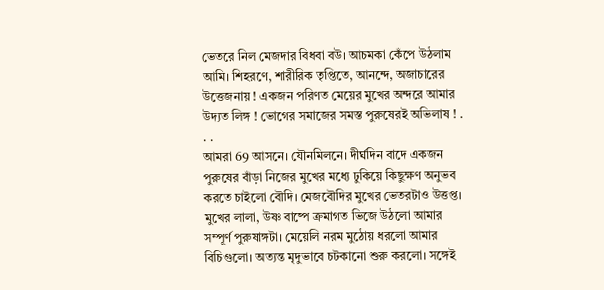ভেতরে নিল মেজদার বিধবা বউ। আচমকা কেঁপে উঠলাম আমি। শিহরণে, শারীরিক তৃপ্তিতে, আনন্দে, অজাচারের উত্তেজনায় ! একজন পরিণত মেয়ের মুখের অন্দরে আমার উদ্যত লিঙ্গ ! ভোগের সমাজের সমস্ত পুরুষেরই অভিলাষ ! . . .
আমরা 69 আসনে। যৌনমিলনে। দীর্ঘদিন বাদে একজন পুরুষের বাঁড়া নিজের মুখের মধ্যে ঢুকিয়ে কিছুক্ষণ অনুভব করতে চাইলো বৌদি। মেজবৌদির মুখের ভেতরটাও উত্তপ্ত। মুখের লালা, উষ্ণ বাষ্পে ক্রমাগত ভিজে উঠলো আমার সম্পূর্ণ পুরুষাঙ্গটা। মেয়েলি নরম মুঠোয় ধরলো আমার বিচিগুলো। অত্যন্ত মৃদুভাবে চটকানো শুরু করলো। সঙ্গেই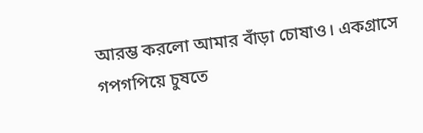আরম্ভ করলো আমার বাঁড়া চোষাও। একগ্রাসে গপগপিয়ে চুষতে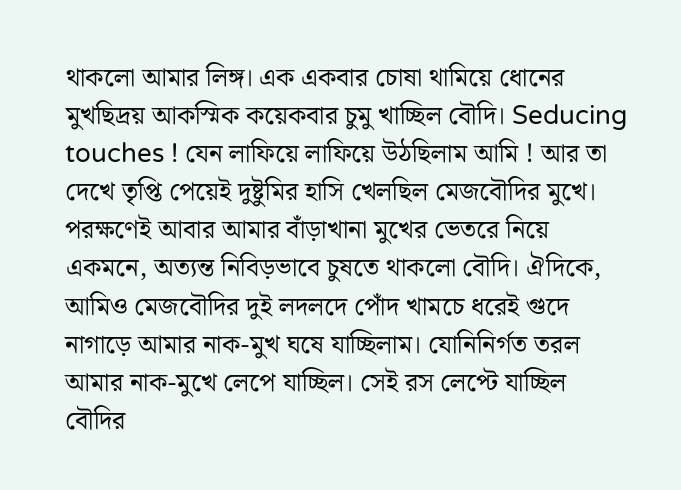থাকলো আমার লিঙ্গ। এক একবার চোষা থামিয়ে ধোনের মুখছিদ্রয় আকস্মিক কয়েকবার চুমু খাচ্ছিল বৌদি। Seducing touches ! যেন লাফিয়ে লাফিয়ে উঠছিলাম আমি ! আর তা দেখে তৃপ্তি পেয়েই দুষ্টুমির হাসি খেলছিল মেজবৌদির মুখে। পরক্ষণেই আবার আমার বাঁড়াখানা মুখের ভেতরে নিয়ে একমনে, অত্যন্ত নিবিড়ভাবে চুষতে থাকলো বৌদি। ঐদিকে, আমিও মেজবৌদির দুই লদলদে পোঁদ খামচে ধরেই গুদে নাগাড়ে আমার নাক-মুখ ঘষে যাচ্ছিলাম। যোনিনির্গত তরল আমার নাক-মুখে লেপে যাচ্ছিল। সেই রস লেপ্টে যাচ্ছিল বৌদির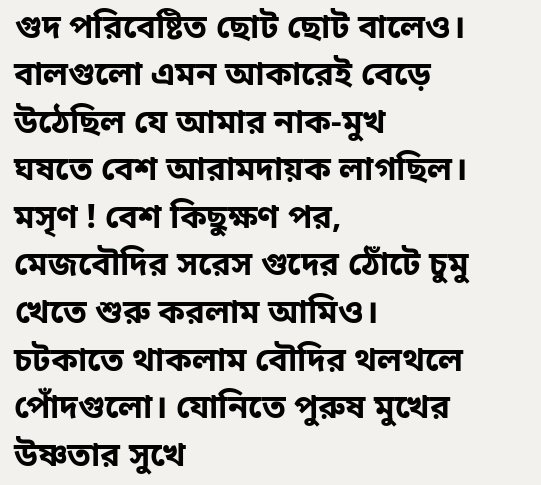গুদ পরিবেষ্টিত ছোট ছোট বালেও। বালগুলো এমন আকারেই বেড়ে উঠেছিল যে আমার নাক-মুখ ঘষতে বেশ আরামদায়ক লাগছিল। মসৃণ ! বেশ কিছুক্ষণ পর, মেজবৌদির সরেস গুদের ঠোঁটে চুমু খেতে শুরু করলাম আমিও। চটকাতে থাকলাম বৌদির থলথলে পোঁদগুলো। যোনিতে পুরুষ মুখের উষ্ণতার সুখে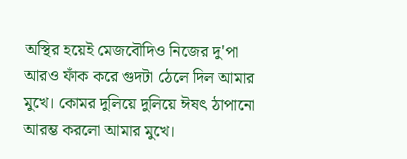অস্থির হয়েই মেজবৌদিও নিজের দু'পা আরও ফাঁক করে গুদটা ঠেলে দিল আমার মুখে। কোমর দুলিয়ে দুলিয়ে ঈষৎ ঠাপানো আরম্ভ করলো আমার মুখে।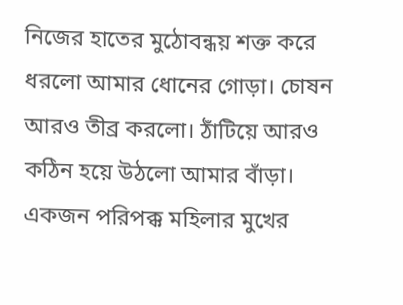নিজের হাতের মুঠোবন্ধয় শক্ত করে ধরলো আমার ধোনের গোড়া। চোষন আরও তীব্র করলো। ঠাঁটিয়ে আরও কঠিন হয়ে উঠলো আমার বাঁড়া। একজন পরিপক্ক মহিলার মুখের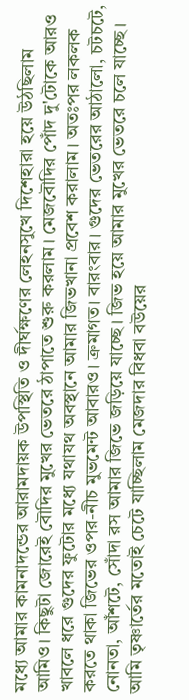মধ্যে আমার কামনাদন্ডের আরামদায়ক উপস্থিতি ও দীর্ঘক্ষণের লেহনসুখে দিশেহারা হয়ে উঠছিলাম আমিও। কিছুটা জোরেই বৌদির মুখের ভেতরে ঠাপাতে শুরু করলাম। মেজবৌদির পোঁদ দু'টোকে আরও খাবলে ধরে গুদের ফুটোর মধ্যে যথাযথ অবস্থানে আমার জিভখানা প্রবেশ করালাম। অতঃপর লকলক করতে থাকা জিভের ওপর-নীচ মুভমেন্ট আবারও। ক্রমাগত। বারংবার। গুদের ভেতরের আঠালো, চটচটে, নোনতা, আঁশটে, সোঁদা রস আমার জিভে জড়িয়ে যাচ্ছে। জিভ হয়ে আমার মুখের ভেতরে চলে যাচ্ছে। আমি তৃষ্ণার্তের মতোই চেটে যাচ্ছিলাম মেজদার বিধবা বউয়ের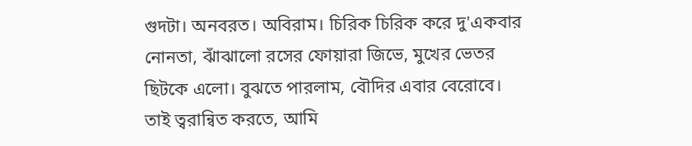গুদটা। অনবরত। অবিরাম। চিরিক চিরিক করে দু'একবার নোনতা, ঝাঁঝালো রসের ফোয়ারা জিভে, মুখের ভেতর ছিটকে এলো। বুঝতে পারলাম, বৌদির এবার বেরোবে। তাই ত্বরান্বিত করতে, আমি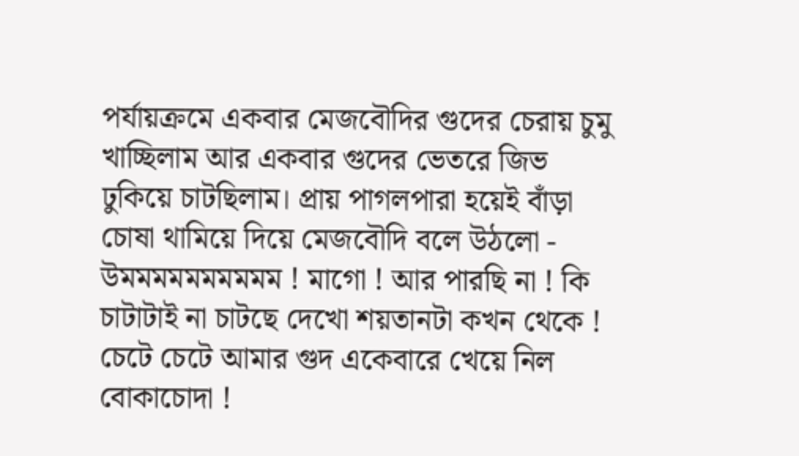পর্যায়ক্রমে একবার মেজবৌদির গুদের চেরায় চুমু খাচ্ছিলাম আর একবার গুদের ভেতরে জিভ ঢুকিয়ে চাটছিলাম। প্রায় পাগলপারা হয়েই বাঁড়া চোষা থামিয়ে দিয়ে মেজবৌদি বলে উঠলো -
উমমমমমমমমমম ! মাগো ! আর পারছি না ! কি চাটাটাই না চাটছে দেখো শয়তানটা কখন থেকে ! চেটে চেটে আমার গুদ একেবারে খেয়ে নিল বোকাচোদা !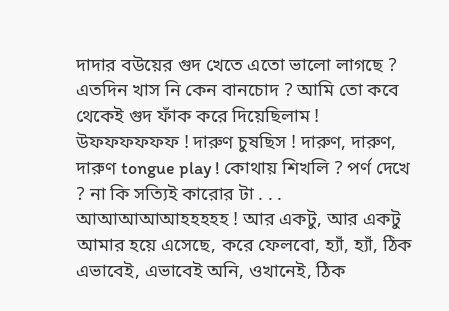দাদার বউয়ের গুদ খেতে এতো ভালো লাগছে ? এতদিন খাস নি কেন বানচোদ ? আমি তো কবে থেকেই গুদ ফাঁক করে দিয়েছিলাম ! উফফফফফফ ! দারুণ চুষছিস ! দারুণ, দারুণ, দারুণ tongue play ! কোথায় শিখলি ? পর্ণ দেখে ? না কি সত্যিই কারোর টা . . . আআআআআহহহহহ ! আর একটু, আর একটু আমার হয়ে এসেছে, করে ফেলবো, হ্যাঁ, হ্যাঁ, ঠিক এভাবেই, এভাবেই অনি, ওখানেই, ঠিক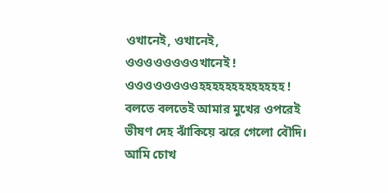ওখানেই, ওখানেই, ওওওওওওওওখানেই ! ওওওওওওওওহহহহহহহহহহহহহ !
বলতে বলতেই আমার মুখের ওপরেই ভীষণ দেহ ঝাঁকিয়ে ঝরে গেলো বৌদি। আমি চোখ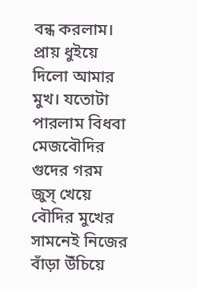বন্ধ করলাম। প্রায় ধুইয়ে দিলো আমার মুখ। যতোটা পারলাম বিধবা মেজবৌদির গুদের গরম জুস্ খেয়ে বৌদির মুখের সামনেই নিজের বাঁড়া উঁচিয়ে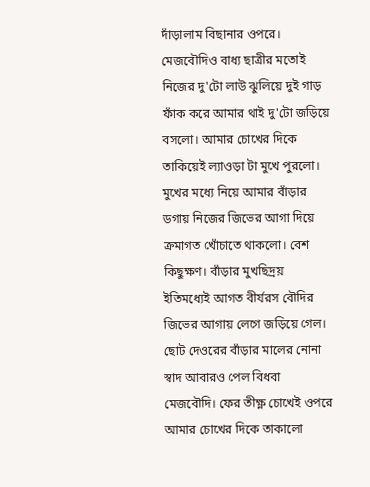দাঁড়ালাম বিছানার ওপরে। মেজবৌদিও বাধ্য ছাত্রীর মতোই নিজের দু'টো লাউ ঝুলিয়ে দুই গাড় ফাঁক করে আমার থাই দু'টো জড়িয়ে বসলো। আমার চোখের দিকে তাকিয়েই ল্যাওড়া টা মুখে পুরলো। মুখের মধ্যে নিয়ে আমার বাঁড়ার ডগায় নিজের জিভের আগা দিয়ে ক্রমাগত খোঁচাতে থাকলো। বেশ কিছুক্ষণ। বাঁড়ার মুখছিদ্রয় ইতিমধ্যেই আগত বীর্যরস বৌদির জিভের আগায় লেগে জড়িয়ে গেল। ছোট দেওরের বাঁড়ার মালের নোনা স্বাদ আবারও পেল বিধবা মেজবৌদি। ফের তীক্ষ্ণ চোখেই ওপরে আমার চোখের দিকে তাকালো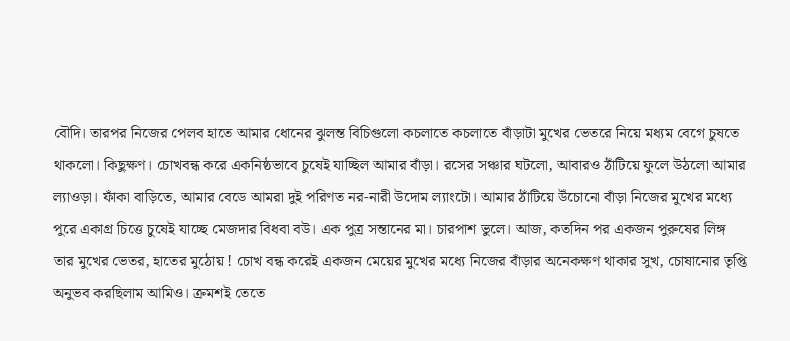বৌদি। তারপর নিজের পেলব হাতে আমার ধোনের ঝুলন্ত বিচিগুলো কচলাতে কচলাতে বাঁড়াটা মুখের ভেতরে নিয়ে মধ্যম বেগে চুষতে থাকলো। কিছুক্ষণ। চোখবন্ধ করে একনিষ্ঠভাবে চুষেই যাচ্ছিল আমার বাঁড়া। রসের সঞ্চার ঘটলো, আবারও ঠাঁটিয়ে ফুলে উঠলো আমার ল্যাওড়া। ফাঁকা বাড়িতে, আমার বেডে আমরা দুই পরিণত নর-নারী উদোম ল্যাংটো। আমার ঠাঁটিয়ে উঁচোনো বাঁড়া নিজের মুখের মধ্যে পুরে একাগ্র চিত্তে চুষেই যাচ্ছে মেজদার বিধবা বউ। এক পুত্র সন্তানের মা। চারপাশ ভুলে। আজ, কতদিন পর একজন পুরুষের লিঙ্গ তার মুখের ভেতর, হাতের মুঠোয় ! চোখ বন্ধ করেই একজন মেয়ের মুখের মধ্যে নিজের বাঁড়ার অনেকক্ষণ থাকার সুখ, চোষানোর তৃপ্তি অনুভব করছিলাম আমিও। ক্রমশই তেতে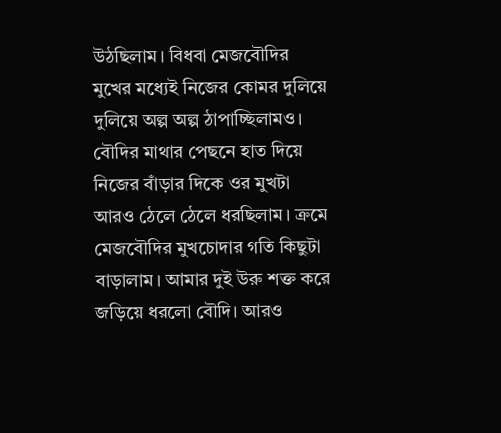উঠছিলাম। বিধবা মেজবৌদির মুখের মধ্যেই নিজের কোমর দুলিয়ে দুলিয়ে অল্প অল্প ঠাপাচ্ছিলামও। বৌদির মাথার পেছনে হাত দিয়ে নিজের বাঁড়ার দিকে ওর মুখটা আরও ঠেলে ঠেলে ধরছিলাম। ক্রমে মেজবৌদির মুখচোদার গতি কিছুটা বাড়ালাম। আমার দুই উরু শক্ত করে জড়িয়ে ধরলো বৌদি। আরও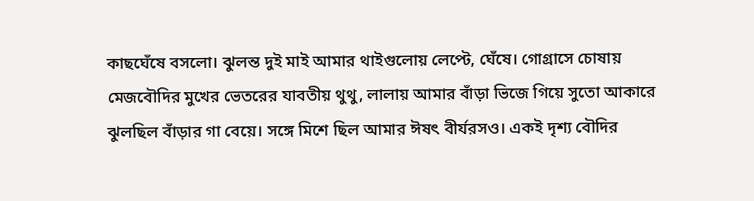কাছঘেঁষে বসলো। ঝুলন্ত দুই মাই আমার থাইগুলোয় লেপ্টে, ঘেঁষে। গোগ্রাসে চোষায় মেজবৌদির মুখের ভেতরের যাবতীয় থুথু, লালায় আমার বাঁড়া ভিজে গিয়ে সুতো আকারে ঝুলছিল বাঁড়ার গা বেয়ে। সঙ্গে মিশে ছিল আমার ঈষৎ বীর্যরসও। একই দৃশ্য বৌদির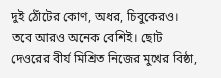দুই ঠোঁটের কোণ, অধর, চিবুকেরও। তবে আরও অনেক বেশিই। ছোট দেওরের বীর্য মিশ্রিত নিজের মুখের বিষ্ঠা,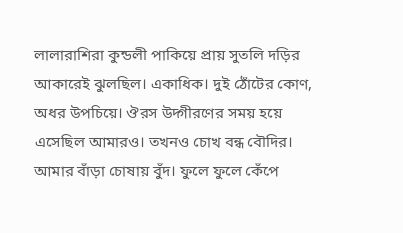লালারাশিরা কুন্ডলী পাকিয়ে প্রায় সুতলি দড়ির আকারেই ঝুলছিল। একাধিক। দুই ঠোঁটের কোণ, অধর উপচিয়ে। ঔরস উদ্গীরণের সময় হয়ে এসেছিল আমারও। তখনও চোখ বন্ধ বৌদির। আমার বাঁড়া চোষায় বুঁদ। ফুলে ফুলে কেঁপে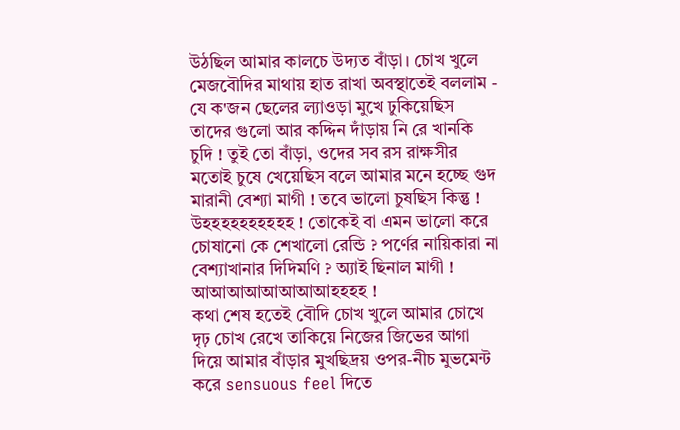উঠছিল আমার কালচে উদ্যত বাঁড়া। চোখ খুলে মেজবৌদির মাথায় হাত রাখা অবস্থাতেই বললাম -
যে ক'জন ছেলের ল্যাওড়া মুখে ঢুকিয়েছিস তাদের গুলো আর কদ্দিন দাঁড়ায় নি রে খানকি চুদি ! তুই তো বাঁড়া, ওদের সব রস রাক্ষসীর মতোই চুষে খেয়েছিস বলে আমার মনে হচ্ছে গুদ মারানী বেশ্যা মাগী ! তবে ভালো চুষছিস কিন্তু ! উহহহহহহহহহহ ! তোকেই বা এমন ভালো করে চোষানো কে শেখালো রেন্ডি ? পর্ণের নায়িকারা না বেশ্যাখানার দিদিমণি ? অ্যাই ছিনাল মাগী ! আআআআআআআআহহহহ !
কথা শেষ হতেই বৌদি চোখ খুলে আমার চোখে দৃঢ় চোখ রেখে তাকিয়ে নিজের জিভের আগা দিয়ে আমার বাঁড়ার মুখছিদ্রয় ওপর-নীচ মুভমেন্ট করে sensuous feel দিতে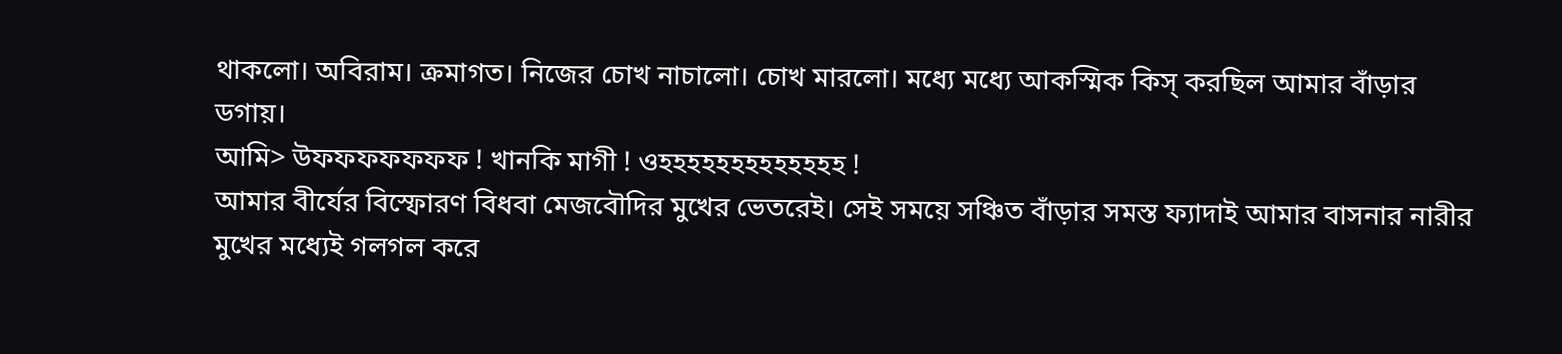থাকলো। অবিরাম। ক্রমাগত। নিজের চোখ নাচালো। চোখ মারলো। মধ্যে মধ্যে আকস্মিক কিস্ করছিল আমার বাঁড়ার ডগায়।
আমি> উফফফফফফফ ! খানকি মাগী ! ওহহহহহহহহহহহহহ !
আমার বীর্যের বিস্ফোরণ বিধবা মেজবৌদির মুখের ভেতরেই। সেই সময়ে সঞ্চিত বাঁড়ার সমস্ত ফ্যাদাই আমার বাসনার নারীর মুখের মধ্যেই গলগল করে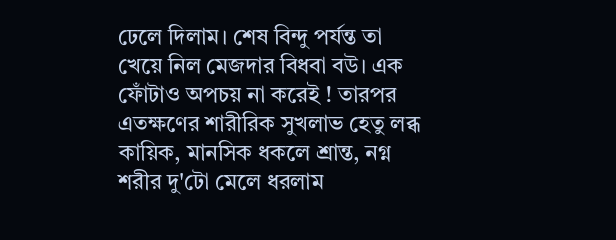ঢেলে দিলাম। শেষ বিন্দু পর্যন্ত তা খেয়ে নিল মেজদার বিধবা বউ। এক ফোঁটাও অপচয় না করেই ! তারপর এতক্ষণের শারীরিক সুখলাভ হেতু লব্ধ কায়িক, মানসিক ধকলে শ্রান্ত, নগ্ন শরীর দু'টো মেলে ধরলাম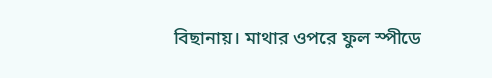বিছানায়। মাথার ওপরে ফুল স্পীডে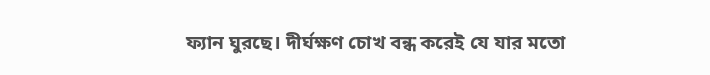ফ্যান ঘুরছে। দীর্ঘক্ষণ চোখ বন্ধ করেই যে যার মতো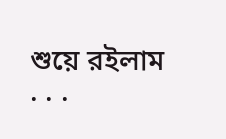শুয়ে রইলাম . . .